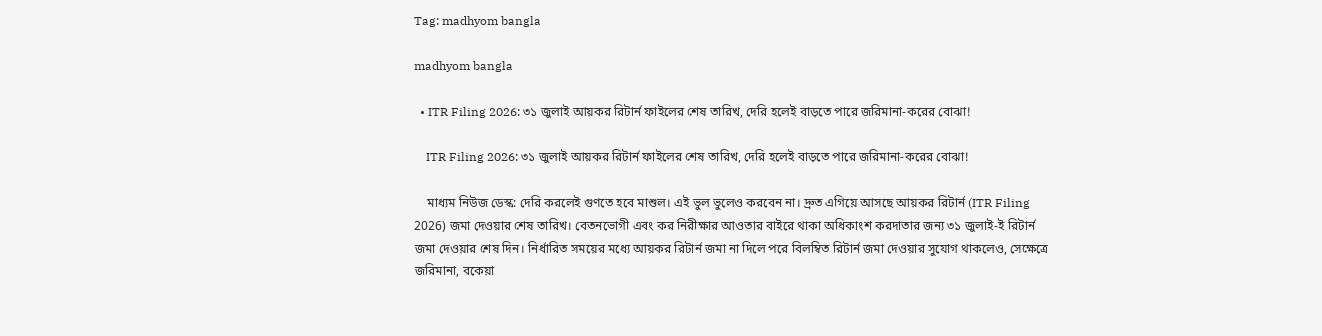Tag: madhyom bangla

madhyom bangla

  • ITR Filing 2026: ৩১ জুলাই আয়কর রিটার্ন ফাইলের শেষ তারিখ, দেরি হলেই বাড়তে পারে জরিমানা-করের বোঝা!

    ITR Filing 2026: ৩১ জুলাই আয়কর রিটার্ন ফাইলের শেষ তারিখ, দেরি হলেই বাড়তে পারে জরিমানা-করের বোঝা!

    মাধ্যম নিউজ ডেস্ক: দেরি করলেই গুণতে হবে মাশুল। এই ভুল ভুলেও করবেন না। দ্রুত এগিয়ে আসছে আয়কর রিটার্ন (ITR Filing 2026) জমা দেওয়ার শেষ তারিখ। বেতনভোগী এবং কর নিরীক্ষার আওতার বাইরে থাকা অধিকাংশ করদাতার জন্য ৩১ জুলাই-ই রিটার্ন জমা দেওয়ার শেষ দিন। নির্ধারিত সময়ের মধ্যে আয়কর রিটার্ন জমা না দিলে পরে বিলম্বিত রিটার্ন জমা দেওয়ার সুযোগ থাকলেও, সেক্ষেত্রে জরিমানা, বকেয়া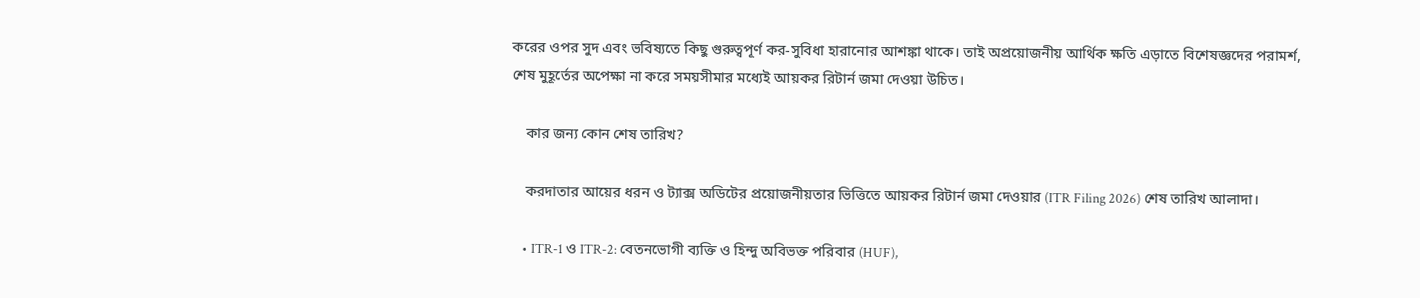করের ওপর সুদ এবং ভবিষ্যতে কিছু গুরুত্বপূর্ণ কর-সুবিধা হারানোর আশঙ্কা থাকে। তাই অপ্রয়োজনীয় আর্থিক ক্ষতি এড়াতে বিশেষজ্ঞদের পরামর্শ, শেষ মুহূর্তের অপেক্ষা না করে সময়সীমার মধ্যেই আয়কর রিটার্ন জমা দেওয়া উচিত।

    কার জন্য কোন শেষ তারিখ?

    করদাতার আয়ের ধরন ও ট্যাক্স অডিটের প্রয়োজনীয়তার ভিত্তিতে আয়কর রিটার্ন জমা দেওয়ার (ITR Filing 2026) শেষ তারিখ আলাদা।

    • ITR-1 ও ITR-2: বেতনভোগী ব্যক্তি ও হিন্দু অবিভক্ত পরিবার (HUF),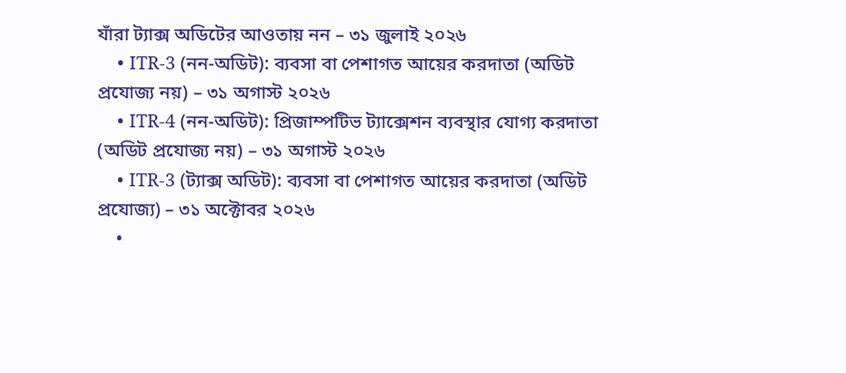যাঁরা ট্যাক্স অডিটের আওতায় নন – ৩১ জুলাই ২০২৬
    • ITR-3 (নন-অডিট): ব্যবসা বা পেশাগত আয়ের করদাতা (অডিট প্রযোজ্য নয়) – ৩১ অগাস্ট ২০২৬
    • ITR-4 (নন-অডিট): প্রিজাম্পটিভ ট্যাক্সেশন ব্যবস্থার যোগ্য করদাতা (অডিট প্রযোজ্য নয়) – ৩১ অগাস্ট ২০২৬
    • ITR-3 (ট্যাক্স অডিট): ব্যবসা বা পেশাগত আয়ের করদাতা (অডিট প্রযোজ্য) – ৩১ অক্টোবর ২০২৬
    •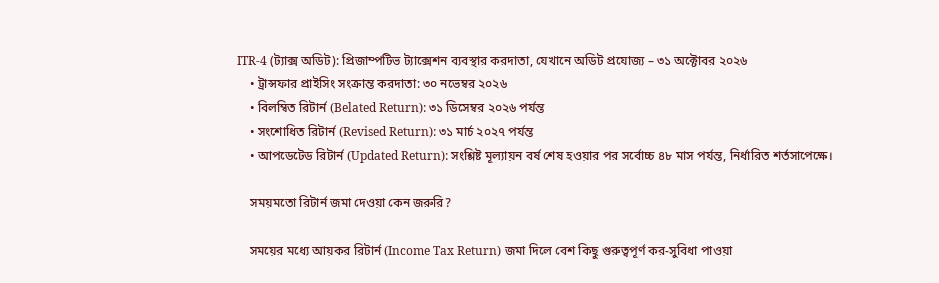ITR-4 (ট্যাক্স অডিট): প্রিজাম্পটিভ ট্যাক্সেশন ব্যবস্থার করদাতা, যেখানে অডিট প্রযোজ্য – ৩১ অক্টোবর ২০২৬
    • ট্রান্সফার প্রাইসিং সংক্রান্ত করদাতা: ৩০ নভেম্বর ২০২৬
    • বিলম্বিত রিটার্ন (Belated Return): ৩১ ডিসেম্বর ২০২৬ পর্যন্ত
    • সংশোধিত রিটার্ন (Revised Return): ৩১ মার্চ ২০২৭ পর্যন্ত
    • আপডেটেড রিটার্ন (Updated Return): সংশ্লিষ্ট মূল্যায়ন বর্ষ শেষ হওয়ার পর সর্বোচ্চ ৪৮ মাস পর্যন্ত, নির্ধারিত শর্তসাপেক্ষে।

    সময়মতো রিটার্ন জমা দেওয়া কেন জরুরি?

    সময়ের মধ্যে আয়কর রিটার্ন (Income Tax Return) জমা দিলে বেশ কিছু গুরুত্বপূর্ণ কর-সুবিধা পাওয়া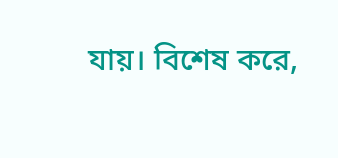যায়। বিশেষ করে,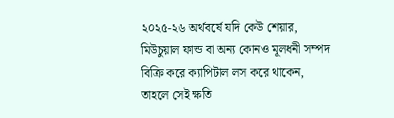২০২৫-২৬ অর্থবর্ষে যদি কেউ শেয়ার, মিউচুয়াল ফান্ড বা অন্য কোনও মূলধনী সম্পদ বিক্রি করে ক্যাপিটাল লস করে থাকেন, তাহলে সেই ক্ষতি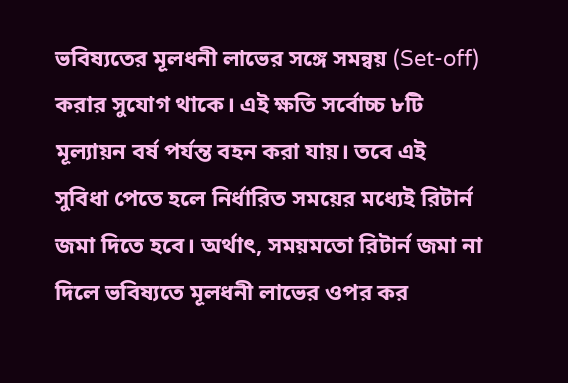ভবিষ্যতের মূলধনী লাভের সঙ্গে সমন্বয় (Set-off) করার সুযোগ থাকে। এই ক্ষতি সর্বোচ্চ ৮টি মূল্যায়ন বর্ষ পর্যন্ত বহন করা যায়। তবে এই সুবিধা পেতে হলে নির্ধারিত সময়ের মধ্যেই রিটার্ন জমা দিতে হবে। অর্থাৎ, সময়মতো রিটার্ন জমা না দিলে ভবিষ্যতে মূলধনী লাভের ওপর কর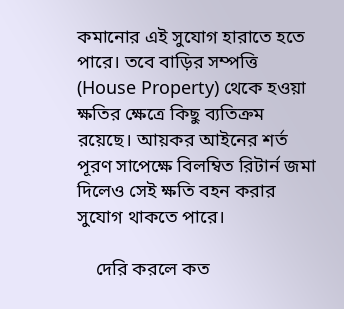কমানোর এই সুযোগ হারাতে হতে পারে। তবে বাড়ির সম্পত্তি (House Property) থেকে হওয়া ক্ষতির ক্ষেত্রে কিছু ব্যতিক্রম রয়েছে। আয়কর আইনের শর্ত পূরণ সাপেক্ষে বিলম্বিত রিটার্ন জমা দিলেও সেই ক্ষতি বহন করার সুযোগ থাকতে পারে।

    দেরি করলে কত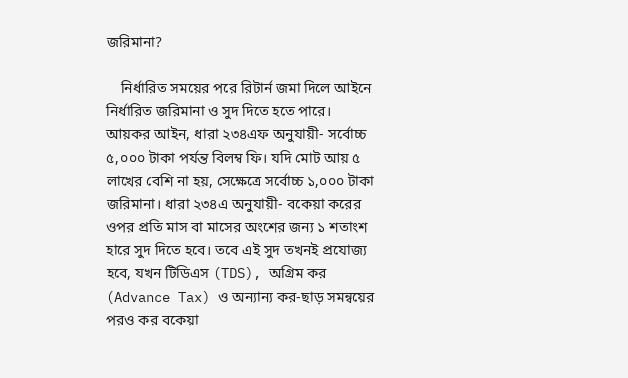জরিমানা?

    নির্ধারিত সময়ের পরে রিটার্ন জমা দিলে আইনে নির্ধারিত জরিমানা ও সুদ দিতে হতে পারে। আয়কর আইন, ধারা ২৩৪এফ অনুযায়ী- সর্বোচ্চ ৫,০০০ টাকা পর্যন্ত বিলম্ব ফি। যদি মোট আয় ৫ লাখের বেশি না হয়, সেক্ষেত্রে সর্বোচ্চ ১,০০০ টাকা জরিমানা। ধারা ২৩৪এ অনুযায়ী- বকেয়া করের ওপর প্রতি মাস বা মাসের অংশের জন্য ১ শতাংশ হারে সুদ দিতে হবে। তবে এই সুদ তখনই প্রযোজ্য হবে, যখন টিডিএস (TDS), অগ্রিম কর (Advance Tax) ও অন্যান্য কর-ছাড় সমন্বয়ের পরও কর বকেয়া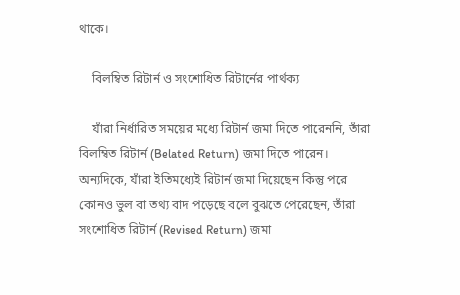থাকে।

    বিলম্বিত রিটার্ন ও সংশোধিত রিটার্নের পার্থক্য

    যাঁরা নির্ধারিত সময়ের মধ্যে রিটার্ন জমা দিতে পারেননি, তাঁরা বিলম্বিত রিটার্ন (Belated Return) জমা দিতে পারেন। অন্যদিকে, যাঁরা ইতিমধ্যেই রিটার্ন জমা দিয়েছেন কিন্তু পরে কোনও ভুল বা তথ্য বাদ পড়েছে বলে বুঝতে পেরেছেন, তাঁরা সংশোধিত রিটার্ন (Revised Return) জমা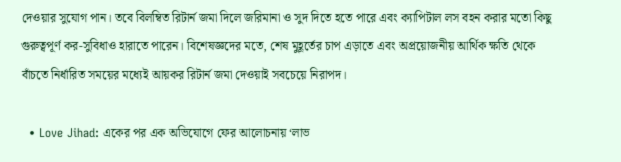দেওয়ার সুযোগ পান। তবে বিলম্বিত রিটার্ন জমা দিলে জরিমানা ও সুদ দিতে হতে পারে এবং ক্যাপিটাল লস বহন করার মতো কিছু গুরুত্বপূর্ণ কর-সুবিধাও হারাতে পারেন। বিশেষজ্ঞদের মতে, শেষ মুহূর্তের চাপ এড়াতে এবং অপ্রয়োজনীয় আর্থিক ক্ষতি থেকে বাঁচতে নির্ধারিত সময়ের মধ্যেই আয়কর রিটার্ন জমা দেওয়াই সবচেয়ে নিরাপদ।

  • Love Jihad: একের পর এক অভিযোগে ফের আলোচনায় ‘লাভ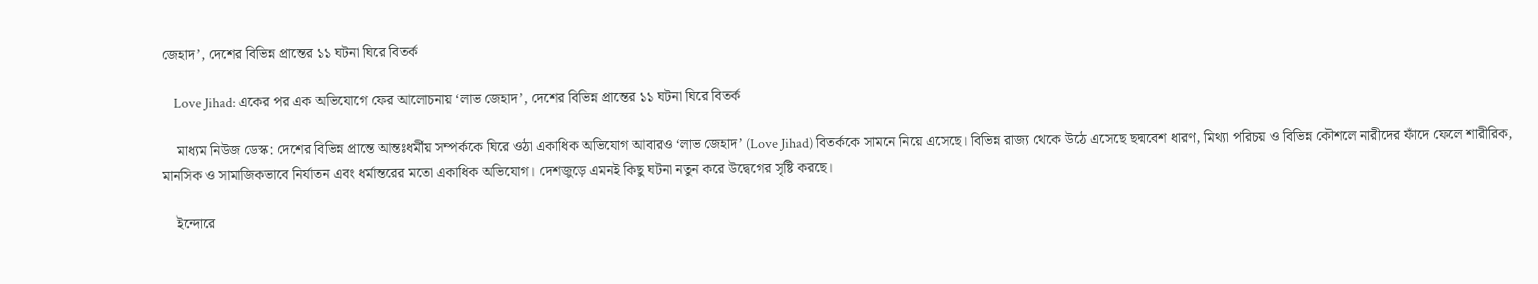জেহাদ’, দেশের বিভিন্ন প্রান্তের ১১ ঘটনা ঘিরে বিতর্ক

    Love Jihad: একের পর এক অভিযোগে ফের আলোচনায় ‘লাভ জেহাদ’, দেশের বিভিন্ন প্রান্তের ১১ ঘটনা ঘিরে বিতর্ক

    মাধ্যম নিউজ ডেস্ক: দেশের বিভিন্ন প্রান্তে আন্তঃধর্মীয় সম্পর্ককে ঘিরে ওঠা একাধিক অভিযোগ আবারও ‘লাভ জেহাদ’ (Love Jihad) বিতর্ককে সামনে নিয়ে এসেছে। বিভিন্ন রাজ্য থেকে উঠে এসেছে ছদ্মবেশ ধারণ, মিথ্যা পরিচয় ও বিভিন্ন কৌশলে নারীদের ফাঁদে ফেলে শারীরিক, মানসিক ও সামাজিকভাবে নির্যাতন এবং ধর্মান্তরের মতো একাধিক অভিযোগ। দেশজুড়ে এমনই কিছু ঘটনা নতুন করে উদ্বেগের সৃষ্টি করছে।

    ইন্দোরে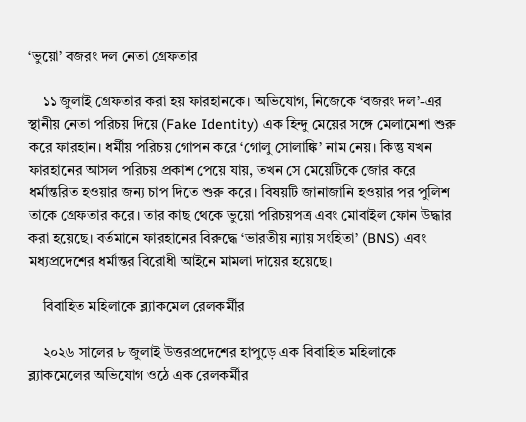‘ভুয়ো’ বজরং দল নেতা গ্রেফতার

    ১১ জুলাই গ্রেফতার করা হয় ফারহানকে। অভিযোগ, নিজেকে ‘বজরং দল’-এর স্থানীয় নেতা পরিচয় দিয়ে (Fake Identity) এক হিন্দু মেয়ের সঙ্গে মেলামেশা শুরু করে ফারহান। ধর্মীয় পরিচয় গোপন করে ‘গোলু সোলাঙ্কি’ নাম নেয়। কিন্তু যখন ফারহানের আসল পরিচয় প্রকাশ পেয়ে যায়, তখন সে মেয়েটিকে জোর করে ধর্মান্তরিত হওয়ার জন্য চাপ দিতে শুরু করে। বিষয়টি জানাজানি হওয়ার পর পুলিশ তাকে গ্রেফতার করে। তার কাছ থেকে ভুয়ো পরিচয়পত্র এবং মোবাইল ফোন উদ্ধার করা হয়েছে। বর্তমানে ফারহানের বিরুদ্ধে ‘ভারতীয় ন্যায় সংহিতা’ (BNS) এবং মধ্যপ্রদেশের ধর্মান্তর বিরোধী আইনে মামলা দায়ের হয়েছে।

    বিবাহিত মহিলাকে ব্ল্যাকমেল রেলকর্মীর

    ২০২৬ সালের ৮ জুলাই উত্তরপ্রদেশের হাপুড়ে এক বিবাহিত মহিলাকে ব্ল্যাকমেলের অভিযোগ ওঠে এক রেলকর্মীর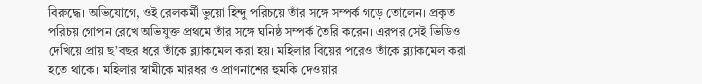বিরুদ্ধে। অভিযোগে, ওই রেলকর্মী ভুয়ো হিন্দু পরিচয়ে তাঁর সঙ্গে সম্পর্ক গড়ে তোলেন। প্রকৃত পরিচয় গোপন রেখে অভিযুক্ত প্রথমে তাঁর সঙ্গে ঘনিষ্ঠ সম্পর্ক তৈরি করেন। এরপর সেই ভিডিও দেখিয়ে প্রায় ছ’বছর ধরে তাঁকে ব্ল্যাকমেল করা হয়। মহিলার বিয়ের পরেও তাঁকে ব্ল্যাকমেল করা হতে থাকে। মহিলার স্বামীকে মারধর ও প্রাণনাশের হুমকি দেওয়ার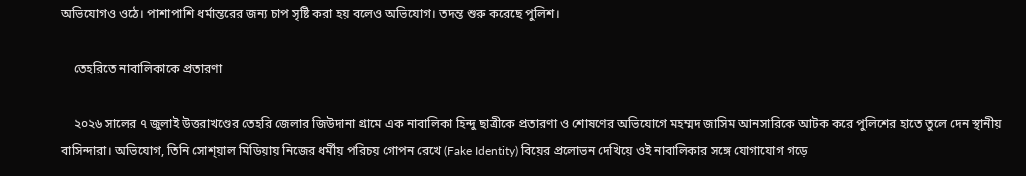অভিযোগও ওঠে। পাশাপাশি ধর্মান্তরের জন্য চাপ সৃষ্টি করা হয় বলেও অভিযোগ। তদন্ত শুরু করেছে পুলিশ।

    তেহরিতে নাবালিকাকে প্রতারণা

    ২০২৬ সালের ৭ জুলাই উত্তরাখণ্ডের তেহরি জেলার জিউদানা গ্রামে এক নাবালিকা হিন্দু ছাত্রীকে প্রতারণা ও শোষণের অভিযোগে মহম্মদ জাসিম আনসারিকে আটক করে পুলিশের হাতে তুলে দেন স্থানীয় বাসিন্দারা। অভিযোগ, তিনি সোশ্য়াল মিডিয়ায় নিজের ধর্মীয় পরিচয় গোপন রেখে (Fake Identity) বিয়ের প্রলোভন দেখিয়ে ওই নাবালিকার সঙ্গে যোগাযোগ গড়ে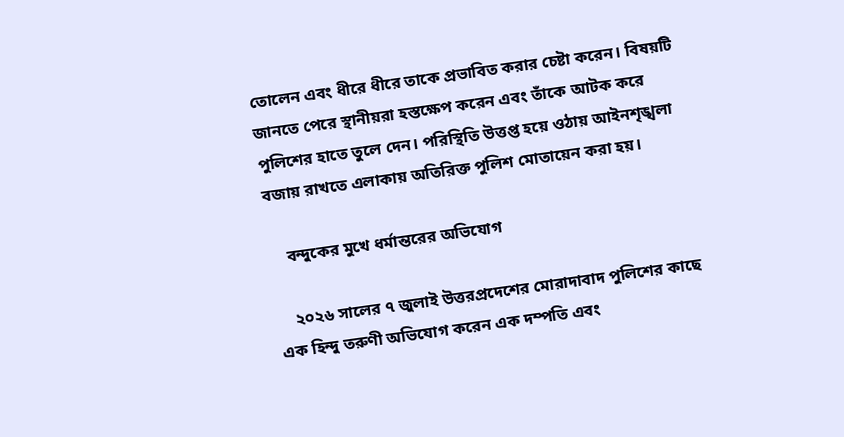তোলেন এবং ধীরে ধীরে তাকে প্রভাবিত করার চেষ্টা করেন। বিষয়টি জানতে পেরে স্থানীয়রা হস্তক্ষেপ করেন এবং তাঁকে আটক করে পুলিশের হাতে তুলে দেন। পরিস্থিতি উত্তপ্ত হয়ে ওঠায় আইনশৃঙ্খলা বজায় রাখতে এলাকায় অতিরিক্ত পুলিশ মোতায়েন করা হয়।

    বন্দুকের মুখে ধর্মান্তরের অভিযোগ

    ২০২৬ সালের ৭ জুলাই উত্তরপ্রদেশের মোরাদাবাদ পুলিশের কাছে এক হিন্দু তরুণী অভিযোগ করেন এক দম্পতি এবং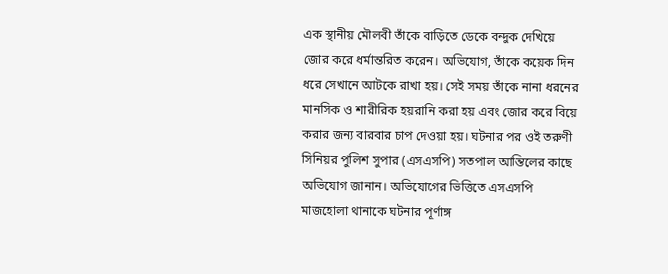এক স্থানীয় মৌলবী তাঁকে বাড়িতে ডেকে বন্দুক দেখিয়ে জোর করে ধর্মান্তরিত করেন। অভিযোগ, তাঁকে কয়েক দিন ধরে সেখানে আটকে রাখা হয়। সেই সময় তাঁকে নানা ধরনের মানসিক ও শারীরিক হয়রানি করা হয় এবং জোর করে বিয়ে করার জন্য বারবার চাপ দেওয়া হয়। ঘটনার পর ওই তরুণী সিনিয়র পুলিশ সুপার (এসএসপি) সতপাল আন্তিলের কাছে অভিযোগ জানান। অভিযোগের ভিত্তিতে এসএসপি মাজহোলা থানাকে ঘটনার পূর্ণাঙ্গ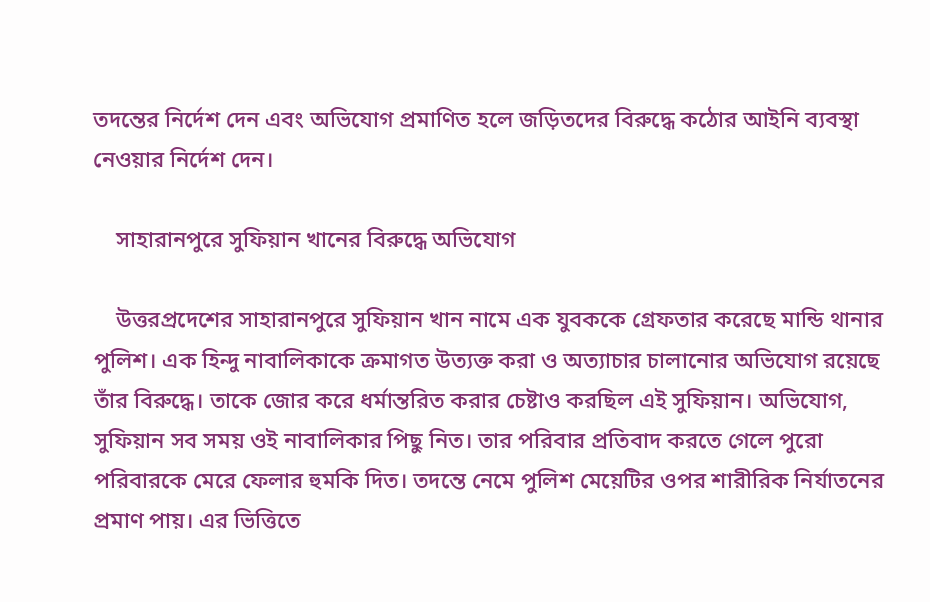তদন্তের নির্দেশ দেন এবং অভিযোগ প্রমাণিত হলে জড়িতদের বিরুদ্ধে কঠোর আইনি ব্যবস্থা নেওয়ার নির্দেশ দেন।

    সাহারানপুরে সুফিয়ান খানের বিরুদ্ধে অভিযোগ

    উত্তরপ্রদেশের সাহারানপুরে সুফিয়ান খান নামে এক যুবককে গ্রেফতার করেছে মান্ডি থানার পুলিশ। এক হিন্দু নাবালিকাকে ক্রমাগত উত্যক্ত করা ও অত্যাচার চালানোর অভিযোগ রয়েছে তাঁর বিরুদ্ধে। তাকে জোর করে ধর্মান্তরিত করার চেষ্টাও করছিল এই সুফিয়ান। অভিযোগ, সুফিয়ান সব সময় ওই নাবালিকার পিছু নিত। তার পরিবার প্রতিবাদ করতে গেলে পুরো পরিবারকে মেরে ফেলার হুমকি দিত। তদন্তে নেমে পুলিশ মেয়েটির ওপর শারীরিক নির্যাতনের প্রমাণ পায়। এর ভিত্তিতে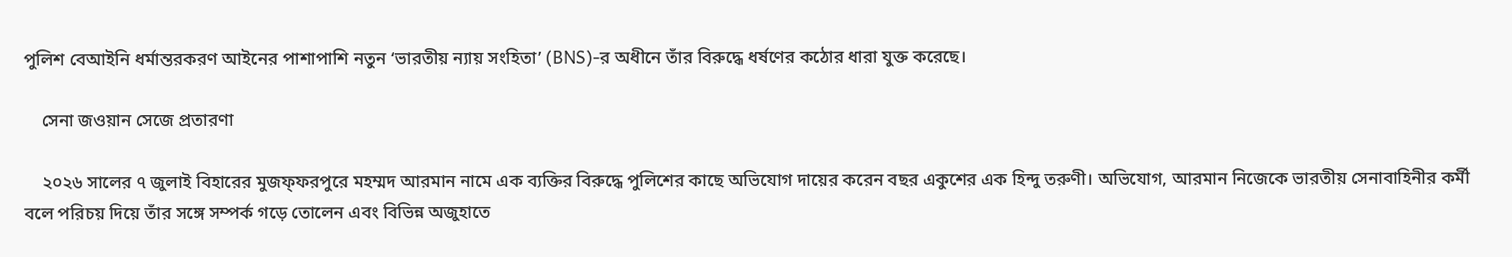পুলিশ বেআইনি ধর্মান্তরকরণ আইনের পাশাপাশি নতুন ‘ভারতীয় ন্যায় সংহিতা’ (BNS)-র অধীনে তাঁর বিরুদ্ধে ধর্ষণের কঠোর ধারা যুক্ত করেছে।

    সেনা জওয়ান সেজে প্রতারণা

    ২০২৬ সালের ৭ জুলাই বিহারের মুজফ্ফরপুরে মহম্মদ আরমান নামে এক ব্যক্তির বিরুদ্ধে পুলিশের কাছে অভিযোগ দায়ের করেন বছর একুশের এক হিন্দু তরুণী। অভিযোগ, আরমান নিজেকে ভারতীয় সেনাবাহিনীর কর্মী বলে পরিচয় দিয়ে তাঁর সঙ্গে সম্পর্ক গড়ে তোলেন এবং বিভিন্ন অজুহাতে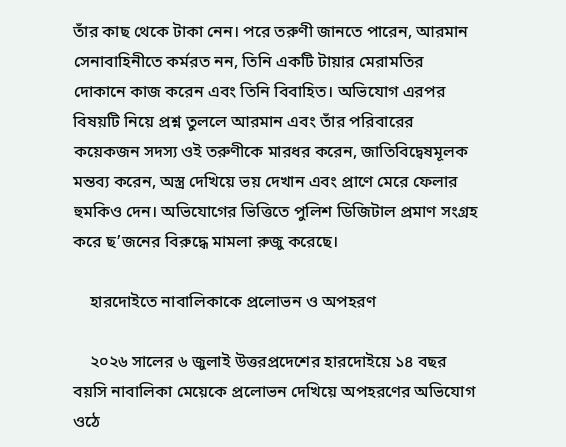তাঁর কাছ থেকে টাকা নেন। পরে তরুণী জানতে পারেন, আরমান সেনাবাহিনীতে কর্মরত নন, তিনি একটি টায়ার মেরামতির দোকানে কাজ করেন এবং তিনি বিবাহিত। অভিযোগ এরপর বিষয়টি নিয়ে প্রশ্ন তুললে আরমান এবং তাঁর পরিবারের কয়েকজন সদস্য ওই তরুণীকে মারধর করেন, জাতিবিদ্বেষমূলক মন্তব্য করেন, অস্ত্র দেখিয়ে ভয় দেখান এবং প্রাণে মেরে ফেলার হুমকিও দেন। অভিযোগের ভিত্তিতে পুলিশ ডিজিটাল প্রমাণ সংগ্রহ করে ছ’জনের বিরুদ্ধে মামলা রুজু করেছে।

    হারদোইতে নাবালিকাকে প্রলোভন ও অপহরণ

    ২০২৬ সালের ৬ জুলাই উত্তরপ্রদেশের হারদোইয়ে ১৪ বছর বয়সি নাবালিকা মেয়েকে প্রলোভন দেখিয়ে অপহরণের অভিযোগ ওঠে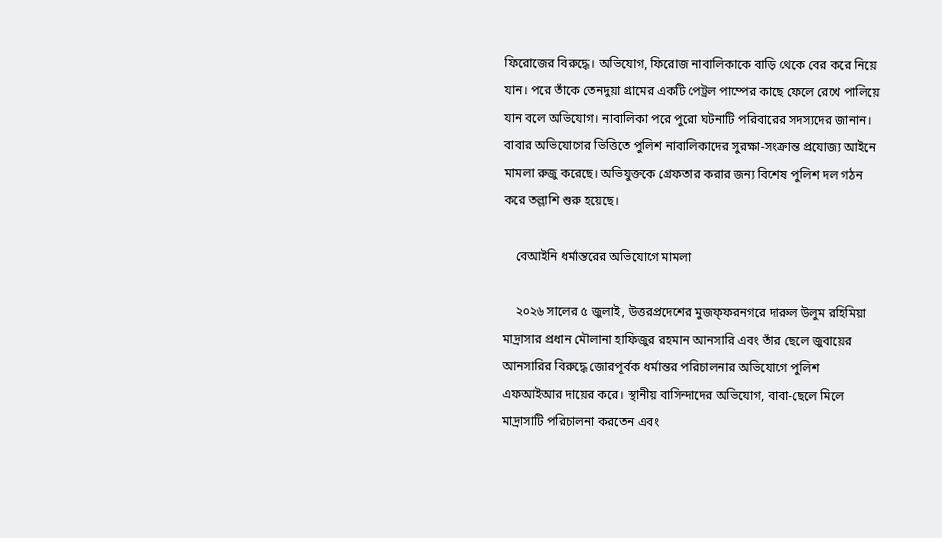ফিরোজের বিরুদ্ধে। অভিযোগ, ফিরোজ নাবালিকাকে বাড়ি থেকে বের করে নিয়ে যান। পরে তাঁকে তেনদুয়া গ্রামের একটি পেট্রল পাম্পের কাছে ফেলে রেখে পালিয়ে যান বলে অভিযোগ। নাবালিকা পরে পুরো ঘটনাটি পরিবারের সদস্যদের জানান। বাবার অভিযোগের ভিত্তিতে পুলিশ নাবালিকাদের সুরক্ষা-সংক্রান্ত প্রযোজ্য আইনে মামলা রুজু করেছে। অভিযুক্তকে গ্রেফতার করার জন্য বিশেষ পুলিশ দল গঠন করে তল্লাশি শুরু হয়েছে।

    বেআইনি ধর্মান্তরের অভিযোগে মামলা

    ২০২৬ সালের ৫ জুলাই, উত্তরপ্রদেশের মুজফ্ফরনগরে দারুল উলুম রহিমিয়া মাদ্রাসার প্রধান মৌলানা হাফিজুর রহমান আনসারি এবং তাঁর ছেলে জুবায়ের আনসারির বিরুদ্ধে জোরপূর্বক ধর্মান্তর পরিচালনার অভিযোগে পুলিশ এফআইআর দায়ের করে। স্থানীয় বাসিন্দাদের অভিযোগ, বাবা-ছেলে মিলে মাদ্রাসাটি পরিচালনা করতেন এবং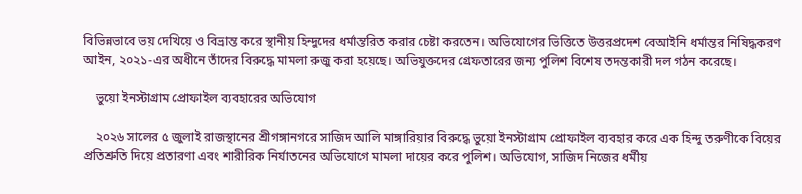বিভিন্নভাবে ভয় দেখিয়ে ও বিভ্রান্ত করে স্থানীয় হিন্দুদের ধর্মান্তরিত করার চেষ্টা করতেন। অভিযোগের ভিত্তিতে উত্তরপ্রদেশ বেআইনি ধর্মান্তর নিষিদ্ধকরণ আইন, ২০২১-এর অধীনে তাঁদের বিরুদ্ধে মামলা রুজু করা হয়েছে। অভিযুক্তদের গ্রেফতারের জন্য পুলিশ বিশেষ তদন্তকারী দল গঠন করেছে।

    ভুয়ো ইনস্টাগ্রাম প্রোফাইল ব্যবহারের অভিযোগ

    ২০২৬ সালের ৫ জুলাই রাজস্থানের শ্রীগঙ্গানগরে সাজিদ আলি মাঙ্গারিয়ার বিরুদ্ধে ভুয়ো ইনস্টাগ্রাম প্রোফাইল ব্যবহার করে এক হিন্দু তরুণীকে বিয়ের প্রতিশ্রুতি দিয়ে প্রতারণা এবং শারীরিক নির্যাতনের অভিযোগে মামলা দায়ের করে পুলিশ। অভিযোগ, সাজিদ নিজের ধর্মীয়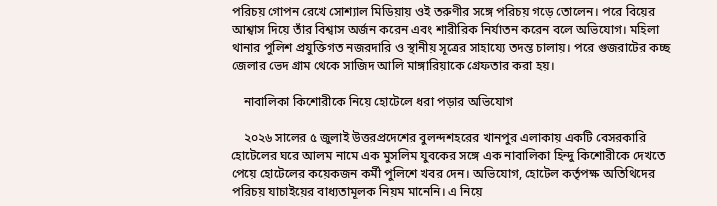পরিচয় গোপন রেখে সোশ্যাল মিডিয়ায় ওই তরুণীর সঙ্গে পরিচয় গড়ে তোলেন। পরে বিয়ের আশ্বাস দিয়ে তাঁর বিশ্বাস অর্জন করেন এবং শারীরিক নির্যাতন করেন বলে অভিযোগ। মহিলা থানার পুলিশ প্রযুক্তিগত নজরদারি ও স্থানীয় সূত্রের সাহায্যে তদন্ত চালায়। পরে গুজরাটের কচ্ছ জেলার ভেদ গ্রাম থেকে সাজিদ আলি মাঙ্গারিয়াকে গ্রেফতার করা হয়।

    নাবালিকা কিশোরীকে নিয়ে হোটেলে ধরা পড়ার অভিযোগ

    ২০২৬ সালের ৫ জুলাই উত্তরপ্রদেশের বুলন্দশহরের খানপুর এলাকায় একটি বেসরকারি হোটেলের ঘরে আলম নামে এক মুসলিম যুবকের সঙ্গে এক নাবালিকা হিন্দু কিশোরীকে দেখতে পেয়ে হোটেলের কয়েকজন কর্মী পুলিশে খবর দেন। অভিযোগ, হোটেল কর্তৃপক্ষ অতিথিদের পরিচয় যাচাইয়ের বাধ্যতামূলক নিয়ম মানেনি। এ নিয়ে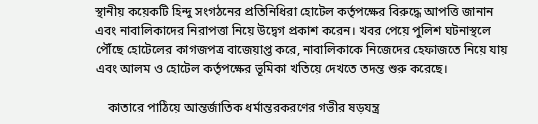স্থানীয় কয়েকটি হিন্দু সংগঠনের প্রতিনিধিরা হোটেল কর্তৃপক্ষের বিরুদ্ধে আপত্তি জানান এবং নাবালিকাদের নিরাপত্তা নিয়ে উদ্বেগ প্রকাশ করেন। খবর পেয়ে পুলিশ ঘটনাস্থলে পৌঁছে হোটেলের কাগজপত্র বাজেয়াপ্ত করে, নাবালিকাকে নিজেদের হেফাজতে নিয়ে যায় এবং আলম ও হোটেল কর্তৃপক্ষের ভূমিকা খতিয়ে দেখতে তদন্ত শুরু করেছে।

    কাতারে পাঠিয়ে আন্তর্জাতিক ধর্মান্তরকরণের গভীর ষড়যন্ত্র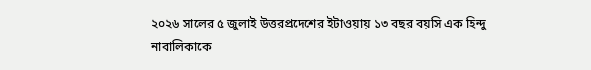২০২৬ সালের ৫ জুলাই উত্তরপ্রদেশের ইটাওয়ায় ১৩ বছর বয়সি এক হিন্দু নাবালিকাকে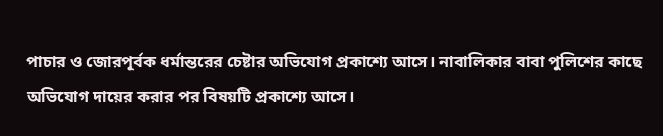পাচার ও জোরপূর্বক ধর্মান্তরের চেষ্টার অভিযোগ প্রকাশ্যে আসে। নাবালিকার বাবা পুলিশের কাছে অভিযোগ দায়ের করার পর বিষয়টি প্রকাশ্যে আসে।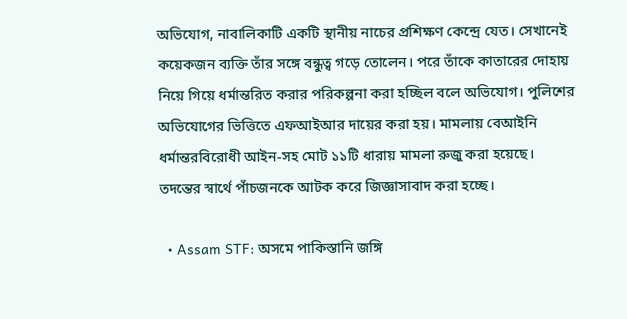অভিযোগ, নাবালিকাটি একটি স্থানীয় নাচের প্রশিক্ষণ কেন্দ্রে যেত। সেখানেই কয়েকজন ব্যক্তি তাঁর সঙ্গে বন্ধুত্ব গড়ে তোলেন। পরে তাঁকে কাতারের দোহায় নিয়ে গিয়ে ধর্মান্তরিত করার পরিকল্পনা করা হচ্ছিল বলে অভিযোগ। পুলিশের অভিযোগের ভিত্তিতে এফআইআর দায়ের করা হয়। মামলায় বেআইনি ধর্মান্তরবিরোধী আইন-সহ মোট ১১টি ধারায় মামলা রুজু করা হয়েছে। তদন্তের স্বার্থে পাঁচজনকে আটক করে জিজ্ঞাসাবাদ করা হচ্ছে।

  • Assam STF: অসমে পাকিস্তানি জঙ্গি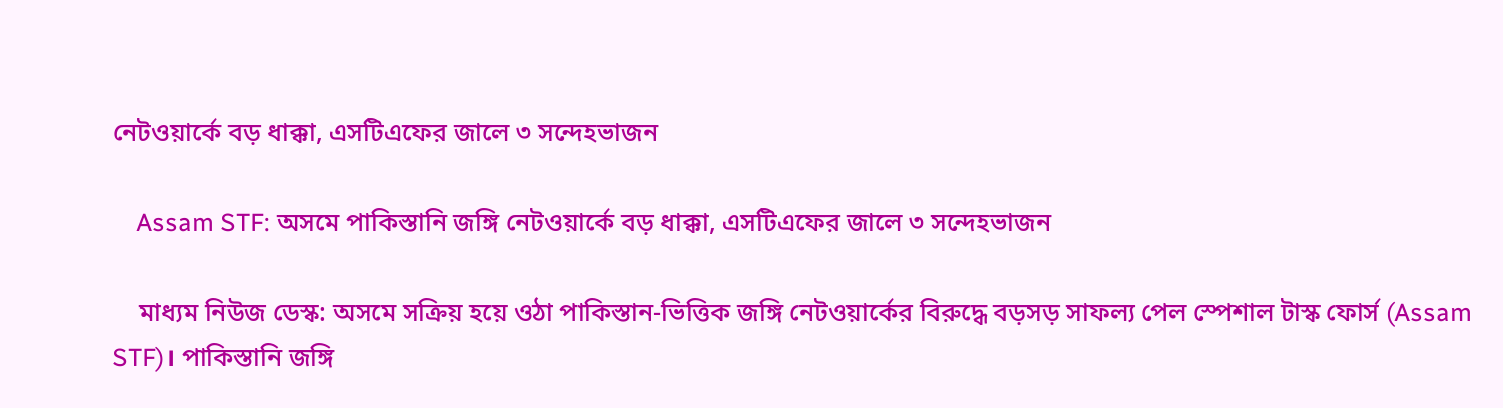নেটওয়ার্কে বড় ধাক্কা, এসটিএফের জালে ৩ সন্দেহভাজন

    Assam STF: অসমে পাকিস্তানি জঙ্গি নেটওয়ার্কে বড় ধাক্কা, এসটিএফের জালে ৩ সন্দেহভাজন

    মাধ্যম নিউজ ডেস্ক: অসমে সক্রিয় হয়ে ওঠা পাকিস্তান-ভিত্তিক জঙ্গি নেটওয়ার্কের বিরুদ্ধে বড়সড় সাফল্য পেল স্পেশাল টাস্ক ফোর্স (Assam STF)। পাকিস্তানি জঙ্গি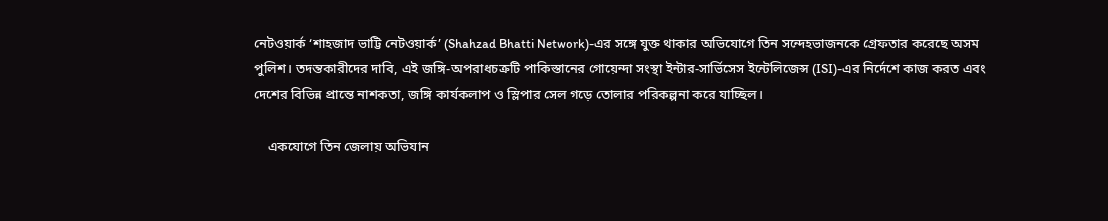নেটওয়ার্ক ‘শাহজাদ ভাট্টি নেটওয়ার্ক’ (Shahzad Bhatti Network)-এর সঙ্গে যুক্ত থাকার অভিযোগে তিন সন্দেহভাজনকে গ্রেফতার করেছে অসম পুলিশ। তদন্তকারীদের দাবি, এই জঙ্গি-অপরাধচক্রটি পাকিস্তানের গোয়েন্দা সংস্থা ইন্টার-সার্ভিসেস ইন্টেলিজেন্স (ISI)-এর নির্দেশে কাজ করত এবং দেশের বিভিন্ন প্রান্তে নাশকতা, জঙ্গি কার্যকলাপ ও স্লিপার সেল গড়ে তোলার পরিকল্পনা করে যাচ্ছিল।

    একযোগে তিন জেলায় অভিযান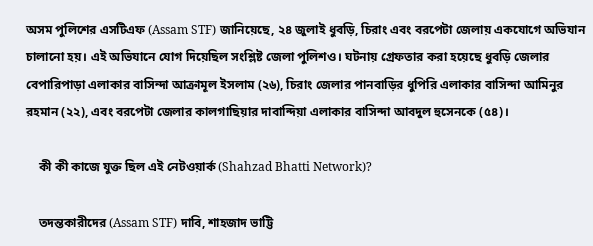অসম পুলিশের এসটিএফ (Assam STF) জানিয়েছে, ২৪ জুলাই ধুবড়ি, চিরাং এবং বরপেটা জেলায় একযোগে অভিযান চালানো হয়। এই অভিযানে যোগ দিয়েছিল সংশ্লিষ্ট জেলা পুলিশও। ঘটনায় গ্রেফতার করা হয়েছে ধুবড়ি জেলার বেপারিপাড়া এলাকার বাসিন্দা আক্রামূল ইসলাম (২৬), চিরাং জেলার পানবাড়ির ধুপিরি এলাকার বাসিন্দা আমিনুর রহমান (২২), এবং বরপেটা জেলার কালগাছিয়ার দাবান্দিয়া এলাকার বাসিন্দা আবদুল হুসেনকে (৫৪)।

    কী কী কাজে যুক্ত ছিল এই নেটওয়ার্ক (Shahzad Bhatti Network)?

    তদন্তকারীদের (Assam STF) দাবি, শাহজাদ ভাট্টি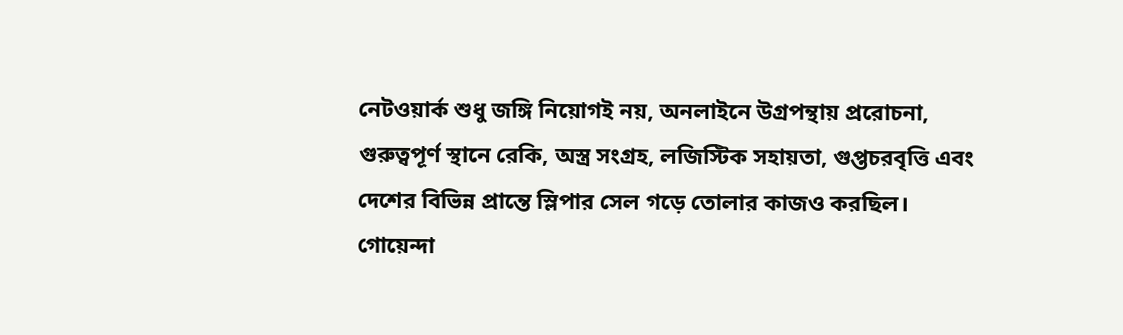নেটওয়ার্ক শুধু জঙ্গি নিয়োগই নয়, অনলাইনে উগ্রপন্থায় প্ররোচনা, গুরুত্বপূর্ণ স্থানে রেকি, অস্ত্র সংগ্রহ, লজিস্টিক সহায়তা, গুপ্তচরবৃত্তি এবং দেশের বিভিন্ন প্রান্তে স্লিপার সেল গড়ে তোলার কাজও করছিল। গোয়েন্দা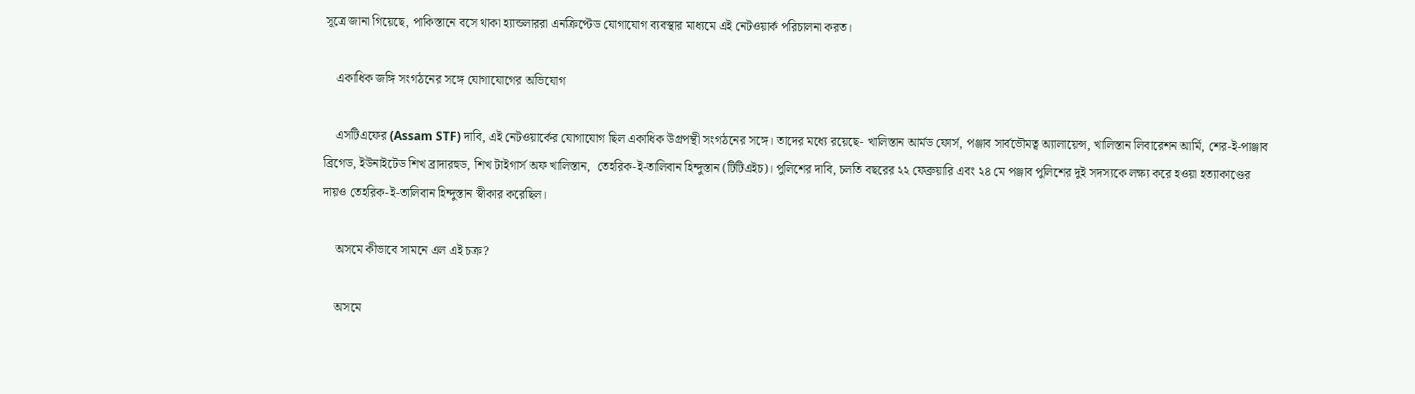সূত্রে জানা গিয়েছে, পাকিস্তানে বসে থাকা হ্যান্ডলাররা এনক্রিপ্টেড যোগাযোগ ব্যবস্থার মাধ্যমে এই নেটওয়ার্ক পরিচালনা করত।

    একাধিক জঙ্গি সংগঠনের সঙ্গে যোগাযোগের অভিযোগ

    এসটিএফের (Assam STF) দাবি, এই নেটওয়ার্কের যোগাযোগ ছিল একাধিক উগ্রপন্থী সংগঠনের সঙ্গে। তাদের মধ্যে রয়েছে- খালিস্তান আর্মড ফোর্স, পঞ্জাব সার্বভৌমত্ব অ্যালায়েন্স, খালিস্তান লিবারেশন আর্মি, শের-ই-পাঞ্জাব ব্রিগেড, ইউনাইটেড শিখ ব্রাদারহুড, শিখ টাইগার্স অফ খালিস্তান,  তেহরিক-ই-তালিবান হিন্দুস্তান (টিটিএইচ)। পুলিশের দাবি, চলতি বছরের ২২ ফেব্রুয়ারি এবং ২৪ মে পঞ্জাব পুলিশের দুই সদস্যকে লক্ষ্য করে হওয়া হত্যাকাণ্ডের দায়ও তেহরিক-ই-তালিবান হিন্দুস্তান স্বীকার করেছিল।

    অসমে কীভাবে সামনে এল এই চক্র?

    অসমে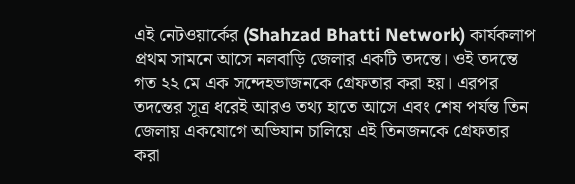এই নেটওয়ার্কের (Shahzad Bhatti Network) কার্যকলাপ প্রথম সামনে আসে নলবাড়ি জেলার একটি তদন্তে। ওই তদন্তে গত ২২ মে এক সন্দেহভাজনকে গ্রেফতার করা হয়। এরপর তদন্তের সূত্র ধরেই আরও তথ্য হাতে আসে এবং শেষ পর্যন্ত তিন জেলায় একযোগে অভিযান চালিয়ে এই তিনজনকে গ্রেফতার করা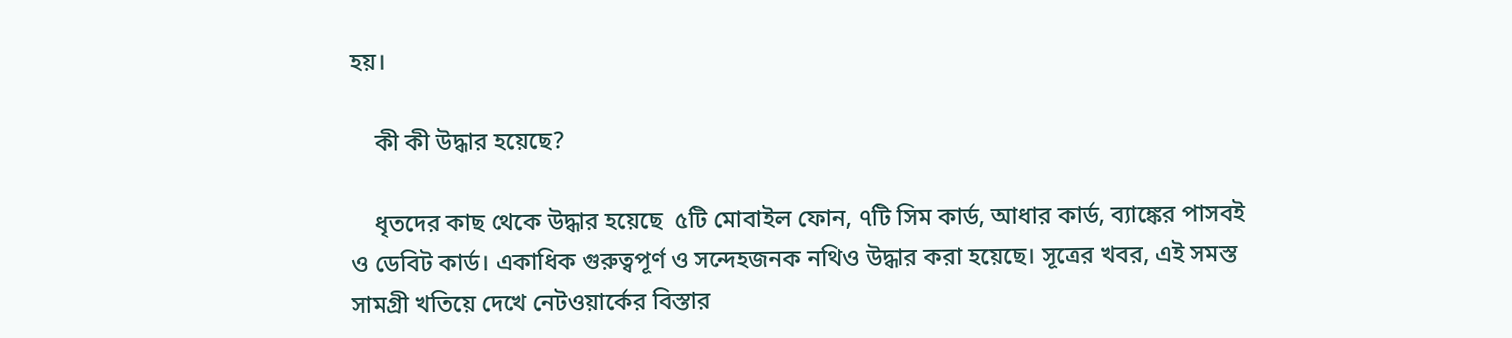হয়।

    কী কী উদ্ধার হয়েছে?

    ধৃতদের কাছ থেকে উদ্ধার হয়েছে  ৫টি মোবাইল ফোন, ৭টি সিম কার্ড, আধার কার্ড, ব্যাঙ্কের পাসবই ও ডেবিট কার্ড। একাধিক গুরুত্বপূর্ণ ও সন্দেহজনক নথিও উদ্ধার করা হয়েছে। সূত্রের খবর, এই সমস্ত সামগ্রী খতিয়ে দেখে নেটওয়ার্কের বিস্তার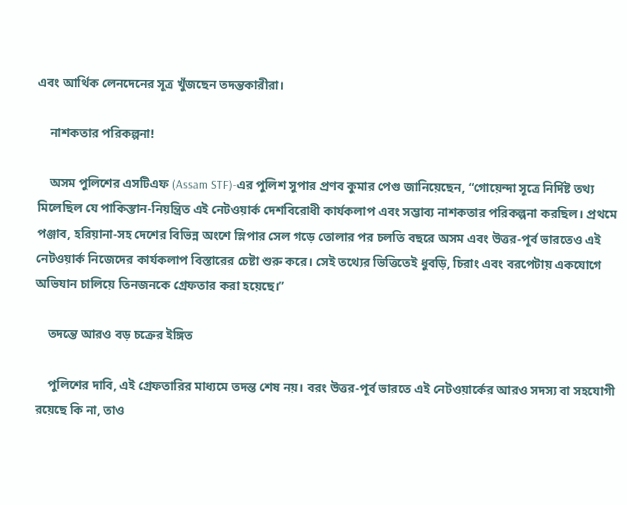এবং আর্থিক লেনদেনের সূত্র খুঁজছেন তদন্তকারীরা।

    নাশকতার পরিকল্পনা!

    অসম পুলিশের এসটিএফ (Assam STF)-এর পুলিশ সুপার প্রণব কুমার পেগু জানিয়েছেন, “গোয়েন্দা সূত্রে নির্দিষ্ট তথ্য মিলেছিল যে পাকিস্তান-নিয়ন্ত্রিত এই নেটওয়ার্ক দেশবিরোধী কার্যকলাপ এবং সম্ভাব্য নাশকতার পরিকল্পনা করছিল। প্রথমে পঞ্জাব, হরিয়ানা-সহ দেশের বিভিন্ন অংশে স্লিপার সেল গড়ে তোলার পর চলতি বছরে অসম এবং উত্তর-পূর্ব ভারতেও এই নেটওয়ার্ক নিজেদের কার্যকলাপ বিস্তারের চেষ্টা শুরু করে। সেই তথ্যের ভিত্তিতেই ধুবড়ি, চিরাং এবং বরপেটায় একযোগে অভিযান চালিয়ে তিনজনকে গ্রেফতার করা হয়েছে।”

    তদন্তে আরও বড় চক্রের ইঙ্গিত

    পুলিশের দাবি, এই গ্রেফতারির মাধ্যমে তদন্ত শেষ নয়। বরং উত্তর-পূর্ব ভারতে এই নেটওয়ার্কের আরও সদস্য বা সহযোগী রয়েছে কি না, তাও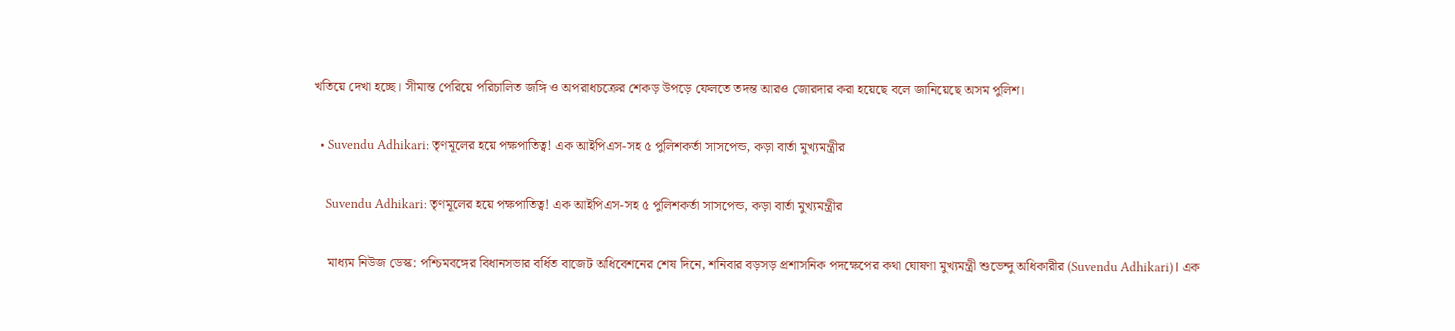খতিয়ে দেখা হচ্ছে। সীমান্ত পেরিয়ে পরিচালিত জঙ্গি ও অপরাধচক্রের শেকড় উপড়ে ফেলতে তদন্ত আরও জোরদার করা হয়েছে বলে জানিয়েছে অসম পুলিশ।

  • Suvendu Adhikari: তৃণমূলের হয়ে পক্ষপাতিত্ব! এক আইপিএস-সহ ৫ পুলিশকর্তা সাসপেন্ড, কড়া বার্তা মুখ্যমন্ত্রীর

    Suvendu Adhikari: তৃণমূলের হয়ে পক্ষপাতিত্ব! এক আইপিএস-সহ ৫ পুলিশকর্তা সাসপেন্ড, কড়া বার্তা মুখ্যমন্ত্রীর

    মাধ্যম নিউজ ডেস্ক: পশ্চিমবঙ্গের বিধানসভার বর্ধিত বাজেট অধিবেশনের শেষ দিনে, শনিবার বড়সড় প্রশাসনিক পদক্ষেপের কথা ঘোষণা মুখ্যমন্ত্রী শুভেন্দু অধিকারীর (Suvendu Adhikari)। এক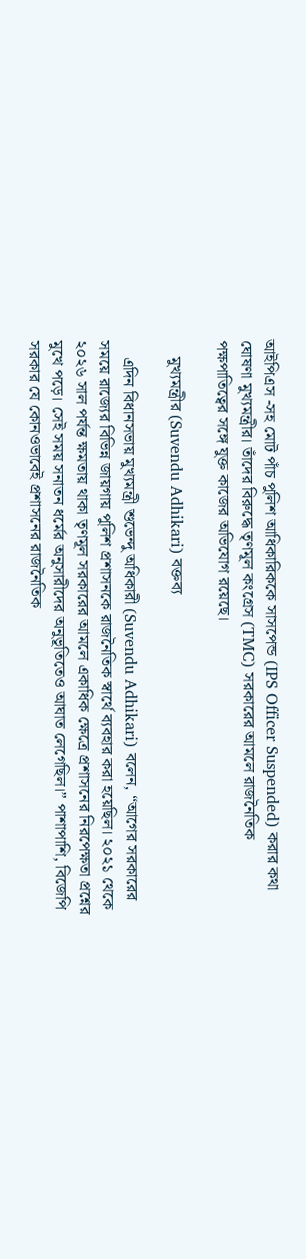আইপিএস -সহ মোট পাঁচ পুলিশ আধিকারিককে সাসপেন্ড (IPS Officer Suspended) করার কথা ঘোষণা মুখ্যমন্ত্রীর। তাঁদের বিরুদ্ধে তৃণমূল কংগ্রেস (TMC) সরকারের আমলে রাজনৈতিক পক্ষপাতিত্বের সঙ্গে যুক্ত কাজের অভিযোগ রয়েছে।

    মুখ্যমন্ত্রীর (Suvendu Adhikari) বক্তব্য

    এদিন বিধানসভায় মুখ্যমন্ত্রী শুভেন্দু অধিকারী (Suvendu Adhikari) বলেন, “আগের সরকারের সময়ে রাজ্যের বিভিন্ন জায়গায় পুলিশ প্রশাসনকে রাজনৈতিক স্বার্থে ব্যবহার করা হয়েছিল। ২০২১ থেকে ২০২৬ সাল পর্যন্ত ক্ষমতায় থাকা তৃণমূল সরকারের আমলে একাধিক ক্ষেত্রে প্রশাসনের নিরপেক্ষতা প্রশ্নের মুখে পড়ে। সেই সময় সনাতন ধর্মের অনুসারীদের অনুভূতিতেও আঘাত লেগেছিল।” পাশাপাশি, বিজেপি সরকার যে কোনওভাবেই প্রশাসনের রাজনৈতিক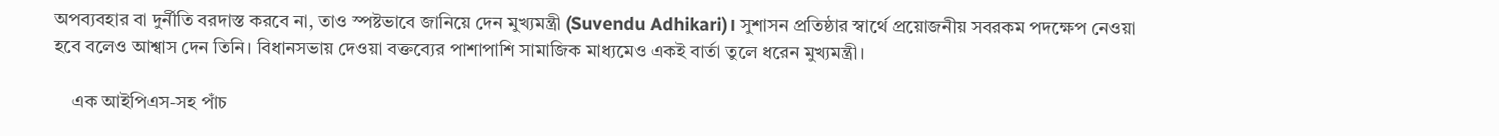অপব্যবহার বা দুর্নীতি বরদাস্ত করবে না, তাও স্পষ্টভাবে জানিয়ে দেন মুখ্যমন্ত্রী (Suvendu Adhikari)। সুশাসন প্রতিষ্ঠার স্বার্থে প্রয়োজনীয় সবরকম পদক্ষেপ নেওয়া হবে বলেও আশ্বাস দেন তিনি। বিধানসভায় দেওয়া বক্তব্যের পাশাপাশি সামাজিক মাধ্যমেও একই বার্তা তুলে ধরেন মুখ্যমন্ত্রী।

    এক আইপিএস-সহ পাঁচ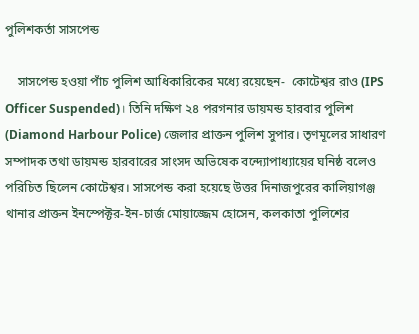পুলিশকর্তা সাসপেন্ড

    সাসপেন্ড হওয়া পাঁচ পুলিশ আধিকারিকের মধ্যে রয়েছেন-  কোটেশ্বর রাও (IPS Officer Suspended)। তিনি দক্ষিণ ২৪ পরগনার ডায়মন্ড হারবার পুলিশ (Diamond Harbour Police) জেলার প্রাক্তন পুলিশ সুপার। তৃণমূলের সাধারণ সম্পাদক তথা ডায়মন্ড হারবারের সাংসদ অভিষেক বন্দ্যোপাধ্যায়ের ঘনিষ্ঠ বলেও পরিচিত ছিলেন কোটেশ্বর। সাসপেন্ড করা হয়েছে উত্তর দিনাজপুরের কালিয়াগঞ্জ থানার প্রাক্তন ইনস্পেক্টর-ইন-চার্জ মোয়াজ্জেম হোসেন, কলকাতা পুলিশের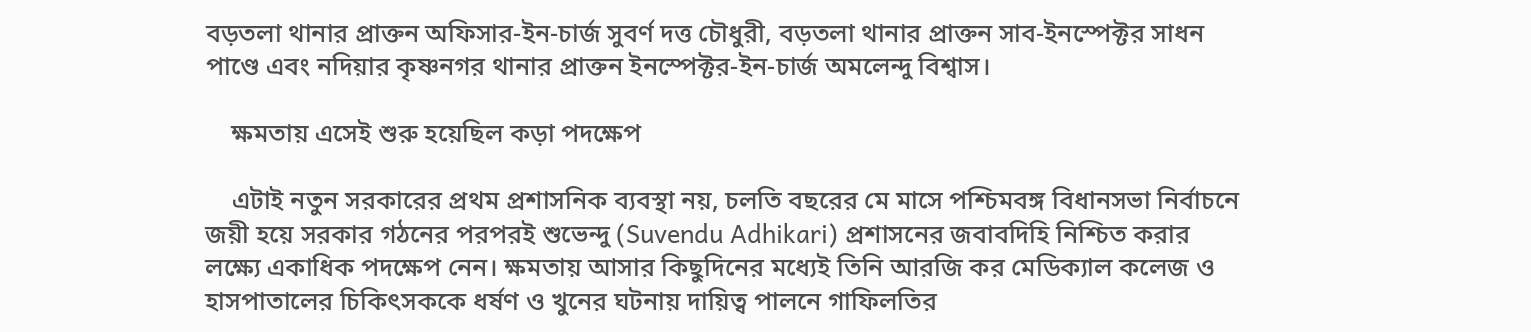বড়তলা থানার প্রাক্তন অফিসার-ইন-চার্জ সুবর্ণ দত্ত চৌধুরী, বড়তলা থানার প্রাক্তন সাব-ইনস্পেক্টর সাধন পাণ্ডে এবং নদিয়ার কৃষ্ণনগর থানার প্রাক্তন ইনস্পেক্টর-ইন-চার্জ অমলেন্দু বিশ্বাস।

    ক্ষমতায় এসেই শুরু হয়েছিল কড়া পদক্ষেপ

    এটাই নতুন সরকারের প্রথম প্রশাসনিক ব্যবস্থা নয়, চলতি বছরের মে মাসে পশ্চিমবঙ্গ বিধানসভা নির্বাচনে জয়ী হয়ে সরকার গঠনের পরপরই শুভেন্দু (Suvendu Adhikari) প্রশাসনের জবাবদিহি নিশ্চিত করার লক্ষ্যে একাধিক পদক্ষেপ নেন। ক্ষমতায় আসার কিছুদিনের মধ্যেই তিনি আরজি কর মেডিক্যাল কলেজ ও হাসপাতালের চিকিৎসককে ধর্ষণ ও খুনের ঘটনায় দায়িত্ব পালনে গাফিলতির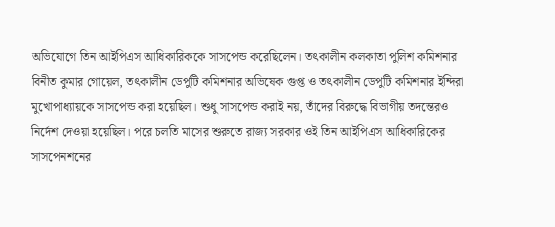অভিযোগে তিন আইপিএস আধিকারিককে সাসপেন্ড করেছিলেন। তৎকালীন কলকাতা পুলিশ কমিশনার বিনীত কুমার গোয়েল, তৎকালীন ডেপুটি কমিশনার অভিষেক গুপ্ত ও তৎকালীন ডেপুটি কমিশনার ইন্দিরা মুখোপাধ্যায়কে সাসপেন্ড করা হয়েছিল। শুধু সাসপেন্ড করাই নয়, তাঁদের বিরুদ্ধে বিভাগীয় তদন্তেরও নির্দেশ দেওয়া হয়েছিল। পরে চলতি মাসের শুরুতে রাজ্য সরকার ওই তিন আইপিএস আধিকারিকের সাসপেনশনের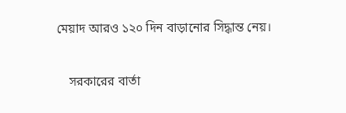মেয়াদ আরও ১২০ দিন বাড়ানোর সিদ্ধান্ত নেয়।

    সরকারের বার্তা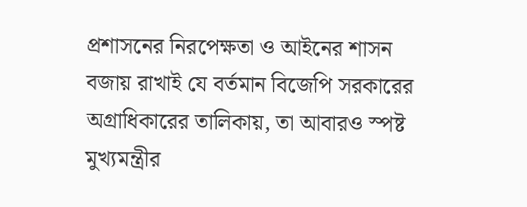প্রশাসনের নিরপেক্ষতা ও আইনের শাসন বজায় রাখাই যে বর্তমান বিজেপি সরকারের অগ্রাধিকারের তালিকায়, তা আবারও স্পষ্ট মুখ্যমন্ত্রীর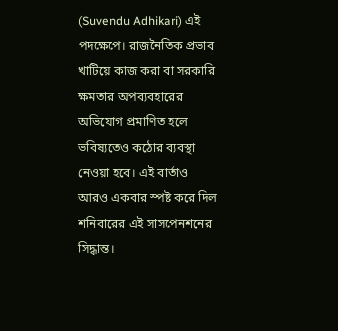(Suvendu Adhikari) এই পদক্ষেপে। রাজনৈতিক প্রভাব খাটিয়ে কাজ করা বা সরকারি ক্ষমতার অপব্যবহারের অভিযোগ প্রমাণিত হলে ভবিষ্যতেও কঠোর ব্যবস্থা নেওয়া হবে। এই বার্তাও আরও একবার স্পষ্ট করে দিল শনিবারের এই সাসপেনশনের সিদ্ধান্ত।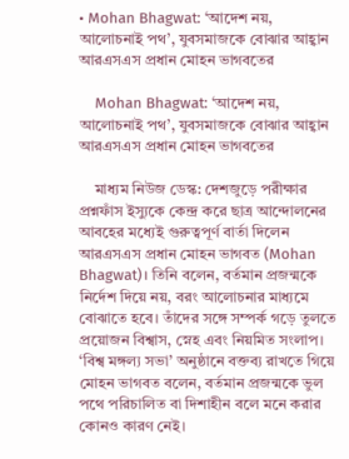• Mohan Bhagwat: ‘আদেশ নয়, আলোচনাই পথ’, যুবসমাজকে বোঝার আহ্বান আরএসএস প্রধান মোহন ভাগবতের

    Mohan Bhagwat: ‘আদেশ নয়, আলোচনাই পথ’, যুবসমাজকে বোঝার আহ্বান আরএসএস প্রধান মোহন ভাগবতের

    মাধ্যম নিউজ ডেস্ক: দেশজুড়ে পরীক্ষার প্রশ্নফাঁস ইস্যুকে কেন্দ্র করে ছাত্র আন্দোলনের আবহের মধ্যেই গুরুত্বপূর্ণ বার্তা দিলেন আরএসএস প্রধান মোহন ভাগবত (Mohan Bhagwat)। তিনি বলেন, বর্তমান প্রজন্মকে নির্দেশ দিয়ে নয়, বরং আলোচনার মাধ্যমে বোঝাতে হবে। তাঁদের সঙ্গে সম্পর্ক গড়ে তুলতে প্রয়োজন বিশ্বাস, স্নেহ এবং নিয়মিত সংলাপ। ‘বিশ্ব মঙ্গল্য সভা’ অনুষ্ঠানে বক্তব্য রাখতে গিয়ে মোহন ভাগবত বলেন, বর্তমান প্রজন্মকে ভুল পথে পরিচালিত বা দিশাহীন বলে মনে করার কোনও কারণ নেই।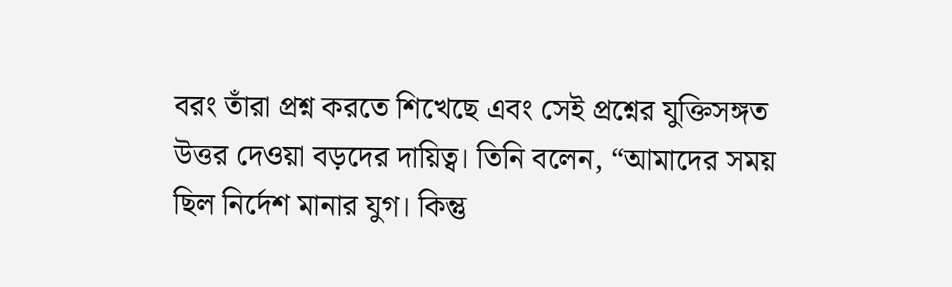বরং তাঁরা প্রশ্ন করতে শিখেছে এবং সেই প্রশ্নের যুক্তিসঙ্গত উত্তর দেওয়া বড়দের দায়িত্ব। তিনি বলেন, “আমাদের সময় ছিল নির্দেশ মানার যুগ। কিন্তু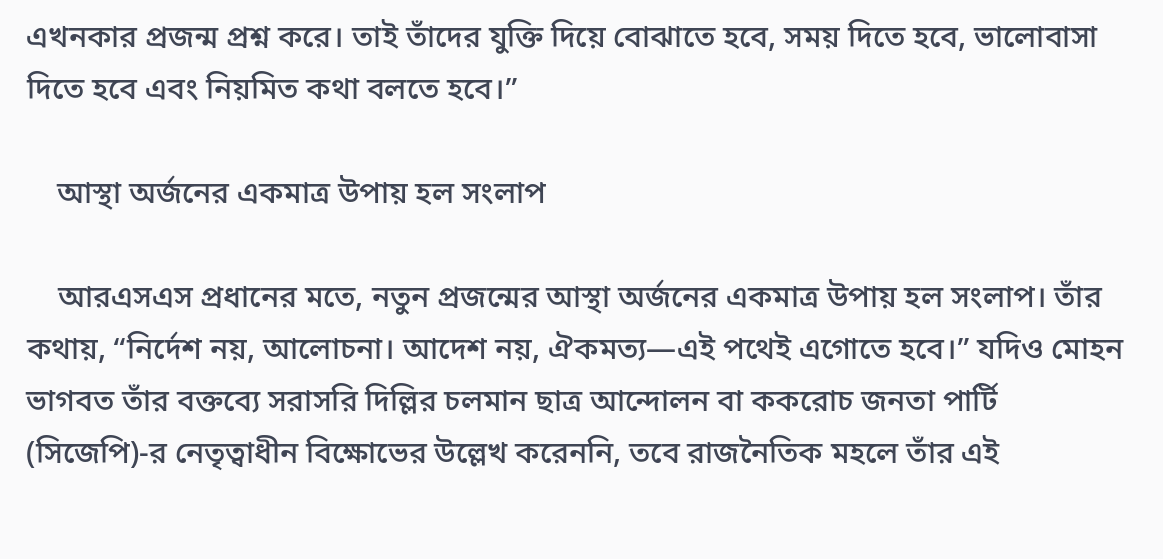এখনকার প্রজন্ম প্রশ্ন করে। তাই তাঁদের যুক্তি দিয়ে বোঝাতে হবে, সময় দিতে হবে, ভালোবাসা দিতে হবে এবং নিয়মিত কথা বলতে হবে।”

    আস্থা অর্জনের একমাত্র উপায় হল সংলাপ

    আরএসএস প্রধানের মতে, নতুন প্রজন্মের আস্থা অর্জনের একমাত্র উপায় হল সংলাপ। তাঁর কথায়, “নির্দেশ নয়, আলোচনা। আদেশ নয়, ঐকমত্য—এই পথেই এগোতে হবে।” যদিও মোহন ভাগবত তাঁর বক্তব্যে সরাসরি দিল্লির চলমান ছাত্র আন্দোলন বা ককরোচ জনতা পার্টি (সিজেপি)-র নেতৃত্বাধীন বিক্ষোভের উল্লেখ করেননি, তবে রাজনৈতিক মহলে তাঁর এই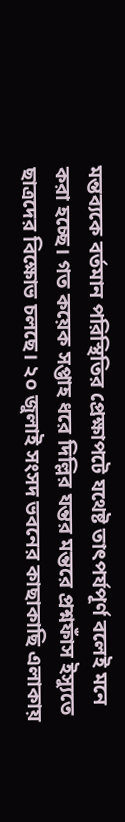মন্তব্যকে বর্তমান পরিস্থিতির প্রেক্ষাপটে যথেষ্ট তাৎপর্যপূর্ণ বলেই মনে করা হচ্ছে। গত কয়েক সপ্তাহ ধরে দিল্লির যন্তর মন্তরে প্রশ্নফাঁস ইস্যুতে ছাত্রদের বিক্ষোভ চলছে। ২০ জুলাই সংসদ ভবনের কাছাকাছি এলাকায়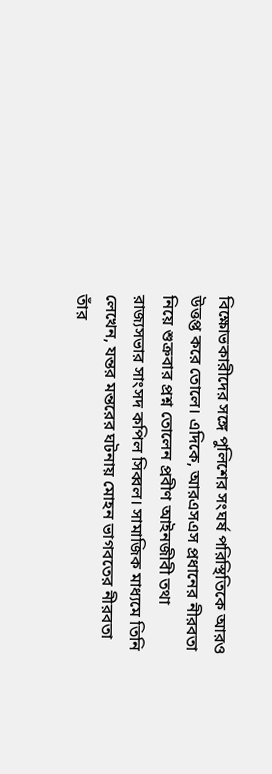বিক্ষোভকারীদের সঙ্গে পুলিশের সংঘর্ষ পরিস্থিতিকে আরও উত্তপ্ত করে তোলে। এদিকে, আরএসএস প্রধানের নীরবতা নিয়ে শুক্রবার প্রশ্ন তোলেন প্রবীণ আইনজীবী তথা রাজ্যসভার সাংসদ কপিল সিব্বল। সামাজিক মাধ্যমে তিনি লেখেন, যন্তর মন্তরের ঘটনায় মোহন ভাগবতের নীরবতা তাঁর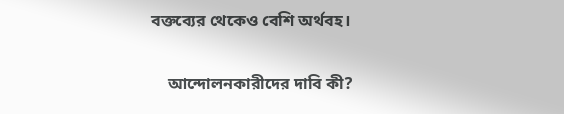বক্তব্যের থেকেও বেশি অর্থবহ।

    আন্দোলনকারীদের দাবি কী?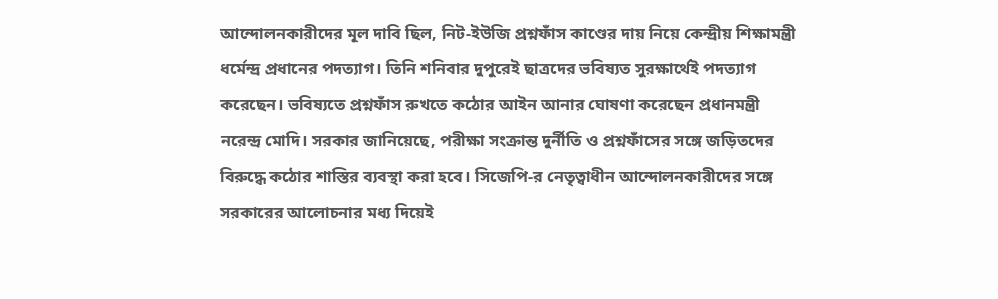আন্দোলনকারীদের মূল দাবি ছিল, নিট-ইউজি প্রশ্নফাঁস কাণ্ডের দায় নিয়ে কেন্দ্রীয় শিক্ষামন্ত্রী ধর্মেন্দ্র প্রধানের পদত্যাগ। তিনি শনিবার দুপুরেই ছাত্রদের ভবিষ্যত সুরক্ষার্থেই পদত্যাগ করেছেন। ভবিষ্যতে প্রশ্নফাঁস রুখতে কঠোর আইন আনার ঘোষণা করেছেন প্রধানমন্ত্রী নরেন্দ্র মোদি। সরকার জানিয়েছে, পরীক্ষা সংক্রান্ত দুর্নীতি ও প্রশ্নফাঁসের সঙ্গে জড়িতদের বিরুদ্ধে কঠোর শাস্তির ব্যবস্থা করা হবে। সিজেপি-র নেতৃত্বাধীন আন্দোলনকারীদের সঙ্গে সরকারের আলোচনার মধ্য দিয়েই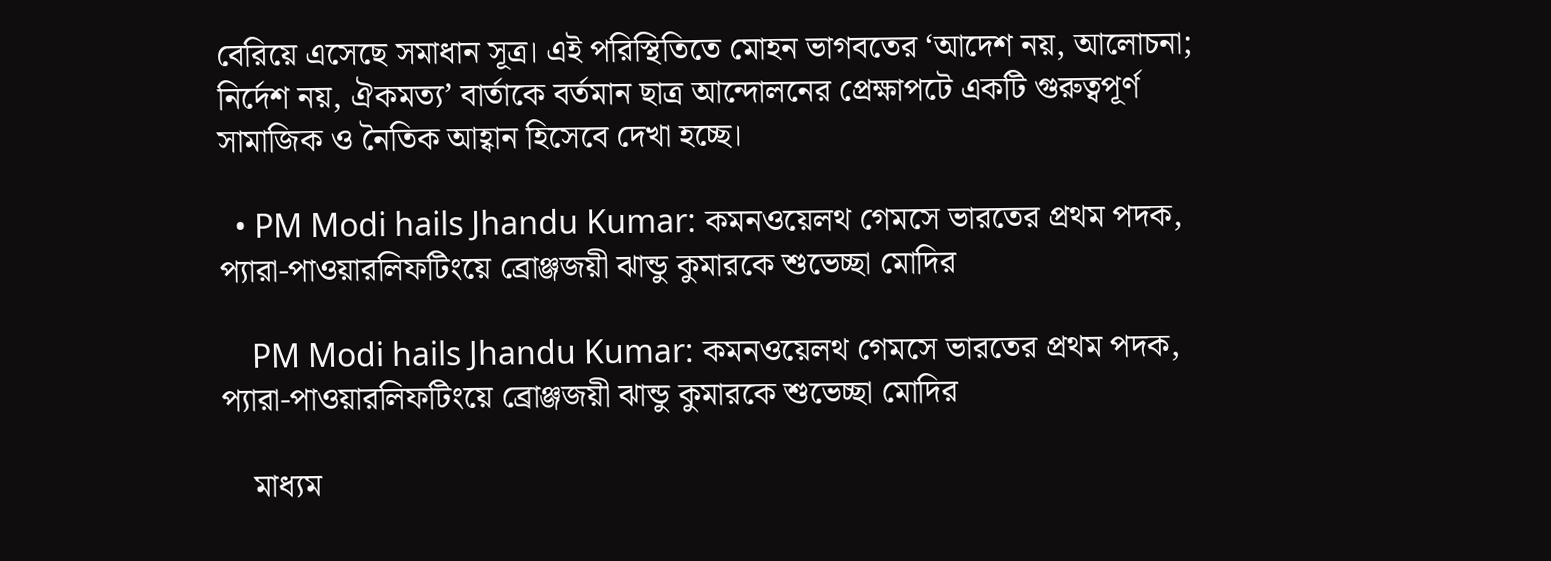বেরিয়ে এসেছে সমাধান সূত্র। এই পরিস্থিতিতে মোহন ভাগবতের ‘আদেশ নয়, আলোচনা; নির্দেশ নয়, ঐকমত্য’ বার্তাকে বর্তমান ছাত্র আন্দোলনের প্রেক্ষাপটে একটি গুরুত্বপূর্ণ সামাজিক ও নৈতিক আহ্বান হিসেবে দেখা হচ্ছে।

  • PM Modi hails Jhandu Kumar: কমনওয়েলথ গেমসে ভারতের প্রথম পদক, প্যারা-পাওয়ারলিফটিংয়ে ব্রোঞ্জজয়ী ঝান্ডু কুমারকে শুভেচ্ছা মোদির

    PM Modi hails Jhandu Kumar: কমনওয়েলথ গেমসে ভারতের প্রথম পদক, প্যারা-পাওয়ারলিফটিংয়ে ব্রোঞ্জজয়ী ঝান্ডু কুমারকে শুভেচ্ছা মোদির

    মাধ্যম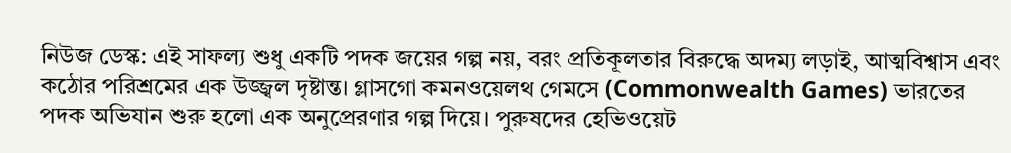নিউজ ডেস্ক: এই সাফল্য শুধু একটি পদক জয়ের গল্প নয়, বরং প্রতিকূলতার বিরুদ্ধে অদম্য লড়াই, আত্মবিশ্বাস এবং কঠোর পরিশ্রমের এক উজ্জ্বল দৃষ্টান্ত। গ্লাসগো কমনওয়েলথ গেমসে (Commonwealth Games) ভারতের পদক অভিযান শুরু হলো এক অনুপ্রেরণার গল্প দিয়ে। পুরুষদের হেভিওয়েট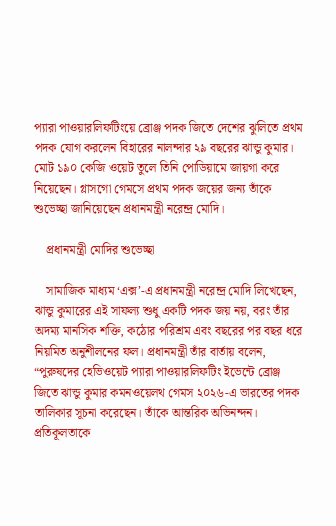প্যারা পাওয়ারলিফটিংয়ে ব্রোঞ্জ পদক জিতে দেশের ঝুলিতে প্রথম পদক যোগ করলেন বিহারের নালন্দার ২৯ বছরের ঝান্ডু কুমার। মোট ১৯০ কেজি ওয়েট তুলে তিনি পোডিয়ামে জায়গা করে নিয়েছেন। গ্লাসগো গেমসে প্রথম পদক জয়ের জন্য তাঁকে শুভেচ্ছা জানিয়েছেন প্রধানমন্ত্রী নরেন্দ্র মোদি।

    প্রধানমন্ত্রী মোদির শুভেচ্ছা

    সামাজিক মাধ্যম ‘এক্স’-এ প্রধানমন্ত্রী নরেন্দ্র মোদি লিখেছেন, ঝান্ডু কুমারের এই সাফল্য শুধু একটি পদক জয় নয়, বরং তাঁর অদম্য মানসিক শক্তি, কঠোর পরিশ্রম এবং বছরের পর বছর ধরে নিয়মিত অনুশীলনের ফল। প্রধানমন্ত্রী তাঁর বার্তায় বলেন, “পুরুষদের হেভিওয়েট প্যারা পাওয়ারলিফটিং ইভেন্টে ব্রোঞ্জ জিতে ঝান্ডু কুমার কমনওয়েলথ গেমস ২০২৬-এ ভারতের পদক তালিকার সূচনা করেছেন। তাঁকে আন্তরিক অভিনন্দন। প্রতিকূলতাকে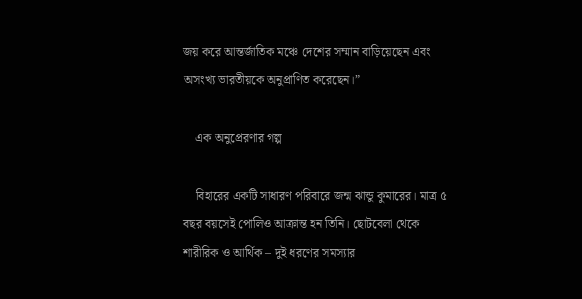জয় করে আন্তর্জাতিক মঞ্চে দেশের সম্মান বাড়িয়েছেন এবং অসংখ্য ভারতীয়কে অনুপ্রাণিত করেছেন।”

    এক অনুপ্রেরণার গল্প

    বিহারের একটি সাধারণ পরিবারে জন্ম ঝান্ডু কুমারের। মাত্র ৫ বছর বয়সেই পোলিও আক্রান্ত হন তিনি। ছোটবেলা থেকে শারীরিক ও আর্থিক – দুই ধরণের সমস্যার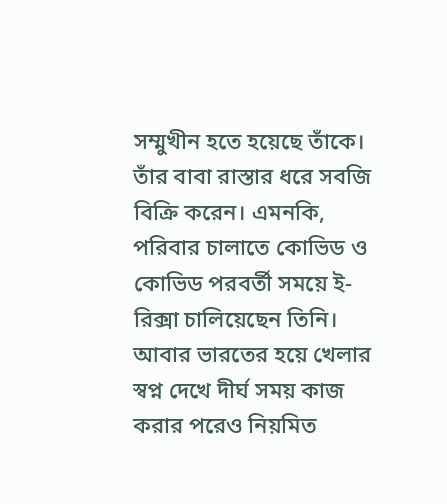সম্মুখীন হতে হয়েছে তাঁকে। তাঁর বাবা রাস্তার ধরে সবজি বিক্রি করেন। এমনকি, পরিবার চালাতে কোভিড ও কোভিড পরবর্তী সময়ে ই-রিক্সা চালিয়েছেন তিনি। আবার ভারতের হয়ে খেলার স্বপ্ন দেখে দীর্ঘ সময় কাজ করার পরেও নিয়মিত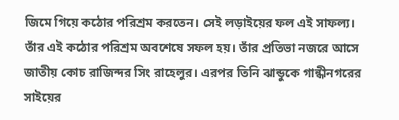জিমে গিয়ে কঠোর পরিশ্রম করতেন। সেই লড়াইয়ের ফল এই সাফল্য। তাঁর এই কঠোর পরিশ্রম অবশেষে সফল হয়। তাঁর প্রতিভা নজরে আসে জাতীয় কোচ রাজিন্দর সিং রাহেলুর। এরপর তিনি ঝান্ডুকে গান্ধীনগরের সাইয়ের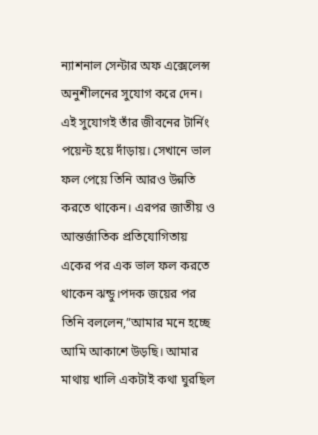ন্যাশনাল সেন্টার অফ এক্সেলেন্স অনুশীলনের সুযোগ করে দেন। এই সুযোগই তাঁর জীবনের টার্নিং পয়েন্ট হয়ে দাঁড়ায়। সেখানে ভাল ফল পেয়ে তিনি আরও উন্নতি করতে থাকেন। এরপর জাতীয় ও আন্তর্জাতিক প্রতিযোগিতায় একের পর এক ভাল ফল করতে থাকেন ঝন্ডু।পদক জয়ের পর তিনি বললেন,”আমার মনে হচ্ছে আমি আকাশে উড়ছি। আমার মাথায় খালি একটাই কথা ঘুরছিল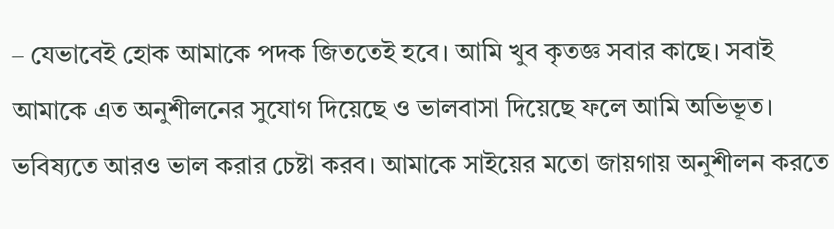– যেভাবেই হোক আমাকে পদক জিততেই হবে। আমি খুব কৃতজ্ঞ সবার কাছে। সবাই আমাকে এত অনুশীলনের সুযোগ দিয়েছে ও ভালবাসা দিয়েছে ফলে আমি অভিভূত। ভবিষ্যতে আরও ভাল করার চেষ্টা করব। আমাকে সাইয়ের মতো জায়গায় অনুশীলন করতে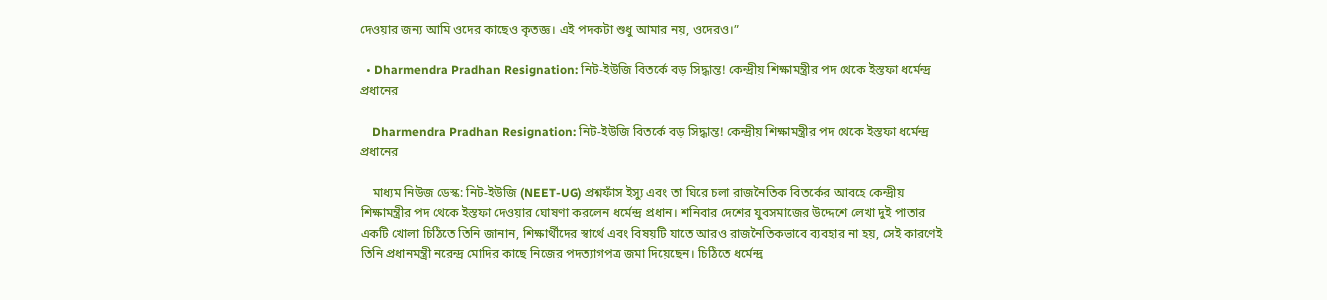দেওয়ার জন্য আমি ওদের কাছেও কৃতজ্ঞ। এই পদকটা শুধু আমার নয়, ওদেরও।”

  • Dharmendra Pradhan Resignation: নিট-ইউজি বিতর্কে বড় সিদ্ধান্ত! কেন্দ্রীয় শিক্ষামন্ত্রীর পদ থেকে ইস্তফা ধর্মেন্দ্র প্রধানের

    Dharmendra Pradhan Resignation: নিট-ইউজি বিতর্কে বড় সিদ্ধান্ত! কেন্দ্রীয় শিক্ষামন্ত্রীর পদ থেকে ইস্তফা ধর্মেন্দ্র প্রধানের

    মাধ্যম নিউজ ডেস্ক: নিট-ইউজি (NEET-UG) প্রশ্নফাঁস ইস্যু এবং তা ঘিরে চলা রাজনৈতিক বিতর্কের আবহে কেন্দ্রীয় শিক্ষামন্ত্রীর পদ থেকে ইস্তফা দেওয়ার ঘোষণা করলেন ধর্মেন্দ্র প্রধান। শনিবার দেশের যুবসমাজের উদ্দেশে লেখা দুই পাতার একটি খোলা চিঠিতে তিনি জানান, শিক্ষার্থীদের স্বার্থে এবং বিষয়টি যাতে আরও রাজনৈতিকভাবে ব্যবহার না হয়, সেই কারণেই তিনি প্রধানমন্ত্রী নরেন্দ্র মোদির কাছে নিজের পদত্যাগপত্র জমা দিয়েছেন। চিঠিতে ধর্মেন্দ্র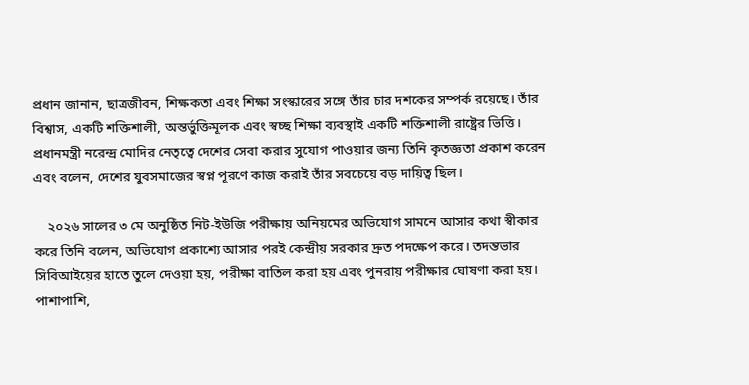প্রধান জানান, ছাত্রজীবন, শিক্ষকতা এবং শিক্ষা সংস্কারের সঙ্গে তাঁর চার দশকের সম্পর্ক রয়েছে। তাঁর বিশ্বাস, একটি শক্তিশালী, অন্তর্ভুক্তিমূলক এবং স্বচ্ছ শিক্ষা ব্যবস্থাই একটি শক্তিশালী রাষ্ট্রের ভিত্তি। প্রধানমন্ত্রী নরেন্দ্র মোদির নেতৃত্বে দেশের সেবা করার সুযোগ পাওয়ার জন্য তিনি কৃতজ্ঞতা প্রকাশ করেন এবং বলেন, দেশের যুবসমাজের স্বপ্ন পূরণে কাজ করাই তাঁর সবচেয়ে বড় দায়িত্ব ছিল।

    ২০২৬ সালের ৩ মে অনুষ্ঠিত নিট-ইউজি পরীক্ষায় অনিয়মের অভিযোগ সামনে আসার কথা স্বীকার করে তিনি বলেন, অভিযোগ প্রকাশ্যে আসার পরই কেন্দ্রীয় সরকার দ্রুত পদক্ষেপ করে। তদন্তভার সিবিআইয়ের হাতে তুলে দেওয়া হয়, পরীক্ষা বাতিল করা হয় এবং পুনরায় পরীক্ষার ঘোষণা করা হয়। পাশাপাশি,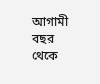আগামী বছর থেকে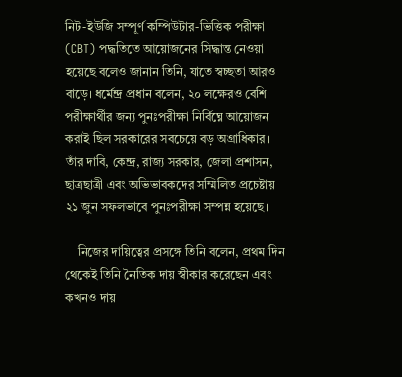নিট-ইউজি সম্পূর্ণ কম্পিউটার-ভিত্তিক পরীক্ষা (CBT) পদ্ধতিতে আয়োজনের সিদ্ধান্ত নেওয়া হয়েছে বলেও জানান তিনি, যাতে স্বচ্ছতা আরও বাড়ে। ধর্মেন্দ্র প্রধান বলেন, ২০ লক্ষেরও বেশি পরীক্ষার্থীর জন্য পুনঃপরীক্ষা নির্বিঘ্নে আয়োজন করাই ছিল সরকারের সবচেয়ে বড় অগ্রাধিকার। তাঁর দাবি, কেন্দ্র, রাজ্য সরকার, জেলা প্রশাসন, ছাত্রছাত্রী এবং অভিভাবকদের সম্মিলিত প্রচেষ্টায় ২১ জুন সফলভাবে পুনঃপরীক্ষা সম্পন্ন হয়েছে।

    নিজের দায়িত্বের প্রসঙ্গে তিনি বলেন, প্রথম দিন থেকেই তিনি নৈতিক দায় স্বীকার করেছেন এবং কখনও দায়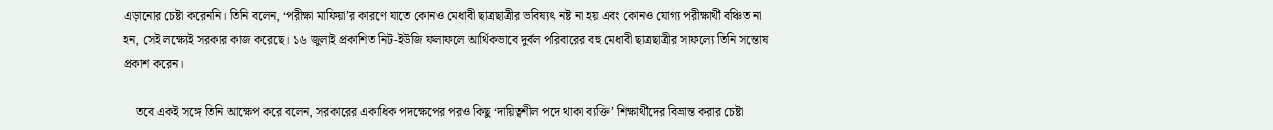এড়ানোর চেষ্টা করেননি। তিনি বলেন, ‘পরীক্ষা মাফিয়া’র কারণে যাতে কোনও মেধাবী ছাত্রছাত্রীর ভবিষ্যৎ নষ্ট না হয় এবং কোনও যোগ্য পরীক্ষার্থী বঞ্চিত না হন, সেই লক্ষ্যেই সরকার কাজ করেছে। ১৬ জুলাই প্রকাশিত নিট-ইউজি ফলাফলে আর্থিকভাবে দুর্বল পরিবারের বহু মেধাবী ছাত্রছাত্রীর সাফল্যে তিনি সন্তোষ প্রকাশ করেন।

    তবে একই সঙ্গে তিনি আক্ষেপ করে বলেন, সরকারের একাধিক পদক্ষেপের পরও কিছু ‘দায়িত্বশীল পদে থাকা ব্যক্তি’ শিক্ষার্থীদের বিভ্রান্ত করার চেষ্টা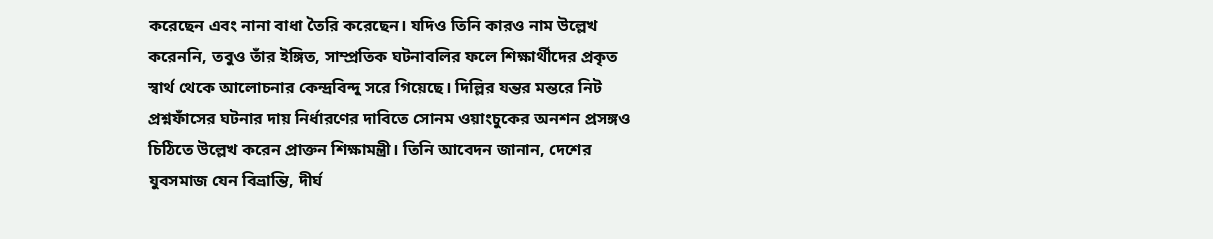করেছেন এবং নানা বাধা তৈরি করেছেন। যদিও তিনি কারও নাম উল্লেখ করেননি, তবুও তাঁর ইঙ্গিত, সাম্প্রতিক ঘটনাবলির ফলে শিক্ষার্থীদের প্রকৃত স্বার্থ থেকে আলোচনার কেন্দ্রবিন্দু সরে গিয়েছে। দিল্লির যন্তর মন্তরে নিট প্রশ্নফাঁসের ঘটনার দায় নির্ধারণের দাবিতে সোনম ওয়াংচুকের অনশন প্রসঙ্গও চিঠিতে উল্লেখ করেন প্রাক্তন শিক্ষামন্ত্রী। তিনি আবেদন জানান, দেশের যুবসমাজ যেন বিভ্রান্তি, দীর্ঘ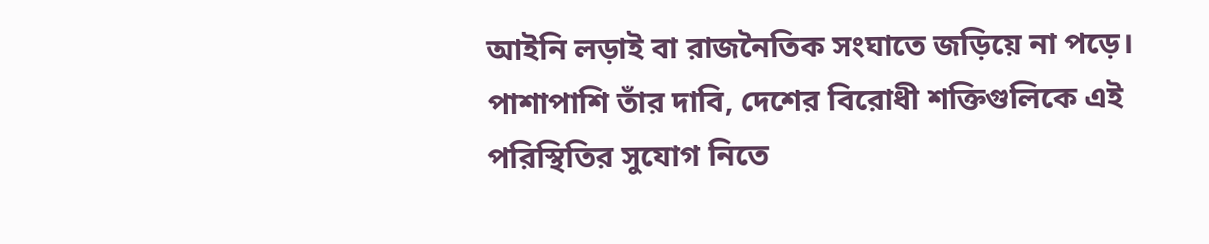আইনি লড়াই বা রাজনৈতিক সংঘাতে জড়িয়ে না পড়ে। পাশাপাশি তাঁর দাবি, দেশের বিরোধী শক্তিগুলিকে এই পরিস্থিতির সুযোগ নিতে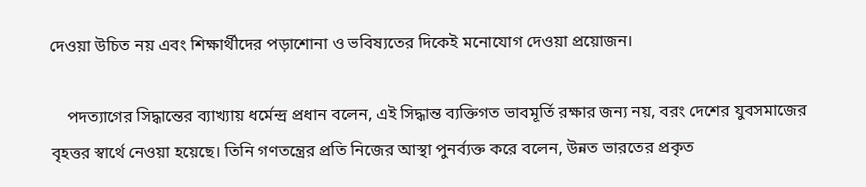দেওয়া উচিত নয় এবং শিক্ষার্থীদের পড়াশোনা ও ভবিষ্যতের দিকেই মনোযোগ দেওয়া প্রয়োজন।

    পদত্যাগের সিদ্ধান্তের ব্যাখ্যায় ধর্মেন্দ্র প্রধান বলেন, এই সিদ্ধান্ত ব্যক্তিগত ভাবমূর্তি রক্ষার জন্য নয়, বরং দেশের যুবসমাজের বৃহত্তর স্বার্থে নেওয়া হয়েছে। তিনি গণতন্ত্রের প্রতি নিজের আস্থা পুনর্ব্যক্ত করে বলেন, উন্নত ভারতের প্রকৃত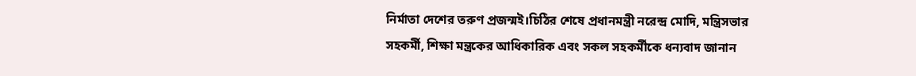নির্মাতা দেশের তরুণ প্রজন্মই।চিঠির শেষে প্রধানমন্ত্রী নরেন্দ্র মোদি, মন্ত্রিসভার সহকর্মী, শিক্ষা মন্ত্রকের আধিকারিক এবং সকল সহকর্মীকে ধন্যবাদ জানান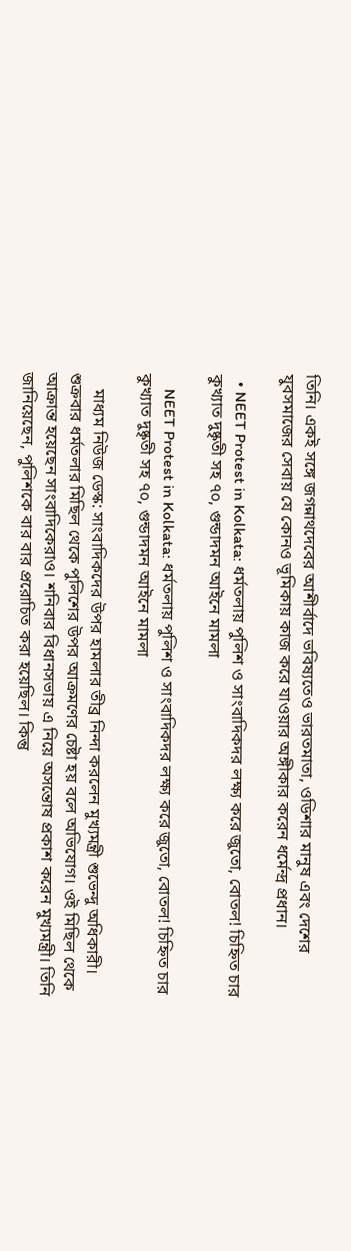তিনি। একই সঙ্গে জগন্নাথদেবের আশীর্বাদে ভবিষ্যতেও ভারতমাতা, ওডিশার মানুষ এবং দেশের যুবসমাজের সেবায় যে কোনও ভূমিকায় কাজ করে যাওয়ার অঙ্গীকার করেন ধর্মেন্দ্র প্রধান।

  • NEET Protest in Kolkata: ধর্মতলায় পুলিশ ও সাংবাদিকদর লক্ষ্য করে জুতো, বোতল! চিহ্নিত চার কুখ্যাত দুষ্কৃতী সহ ৭০, গুন্ডাদমন আইনে মামলা

    NEET Protest in Kolkata: ধর্মতলায় পুলিশ ও সাংবাদিকদর লক্ষ্য করে জুতো, বোতল! চিহ্নিত চার কুখ্যাত দুষ্কৃতী সহ ৭০, গুন্ডাদমন আইনে মামলা

    মাধ্যম নিউজ ডেস্ক: সাংবাদিকদের উপর হামলার তীব্র নিন্দা করলেন মুখ্যমন্ত্রী শুভেন্দু অধিকারী। শুক্রবার ধর্মতলার মিছিল থেকে পুলিশের উপর আক্রমণের চেষ্টা হয় বলে অভিযোগ। ওই মিছিল থেকে আক্রান্ত হয়েছেন সাংবাদিকেরাও। শনিবার বিধানসভায় এ নিয়ে অসন্তোষ প্রকাশ করেন মুখ্যমন্ত্রী। তিনি জানিয়েছেন, পুলিশকে বার বার প্ররোচিত করা হয়েছিল। কিন্তু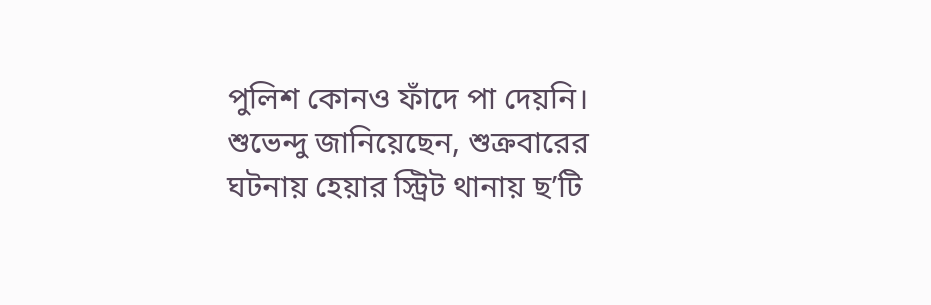পুলিশ কোনও ফাঁদে পা দেয়নি। শুভেন্দু জানিয়েছেন, শুক্রবারের ঘটনায় হেয়ার স্ট্রিট থানায় ছ’টি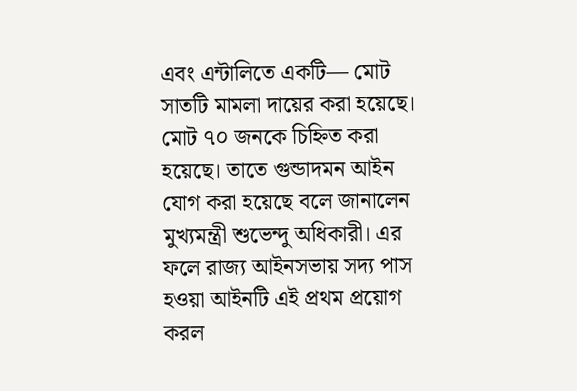এবং এন্টালিতে একটি— মোট সাতটি মামলা দায়ের করা হয়েছে। মোট ৭০ জনকে চিহ্নিত করা হয়েছে। তাতে গুন্ডাদমন আইন যোগ করা হয়েছে বলে জানালেন মুখ্যমন্ত্রী শুভেন্দু অধিকারী। এর ফলে রাজ্য আইনসভায় সদ্য পাস হওয়া আইনটি এই প্রথম প্রয়োগ করল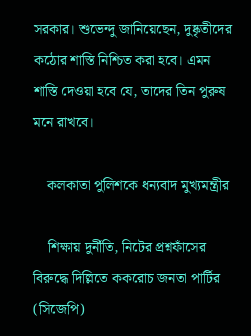সরকার। শুভেন্দু জানিয়েছেন, দুষ্কৃতীদের কঠোর শাস্তি নিশ্চিত করা হবে। এমন শাস্তি দেওয়া হবে যে, তাদের তিন পুরুষ মনে রাখবে।

    কলকাতা পুলিশকে ধন্যবাদ মুখ্যমন্ত্রীর

    শিক্ষায় দুর্নীতি, নিটের প্রশ্নফাঁসের বিরুদ্ধে দিল্লিতে ককরোচ জনতা পার্টির (সিজেপি)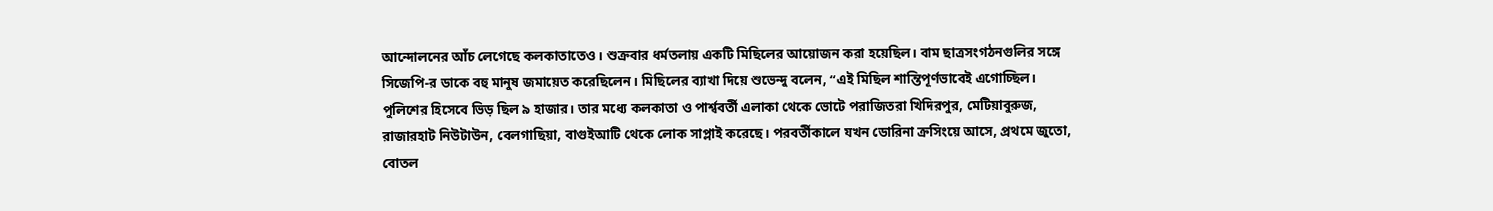আন্দোলনের আঁচ লেগেছে কলকাতাতেও। শুক্রবার ধর্মতলায় একটি মিছিলের আয়োজন করা হয়েছিল। বাম ছাত্রসংগঠনগুলির সঙ্গে সিজেপি-র ডাকে বহু মানুষ জমায়েত করেছিলেন। মিছিলের ব্যাখা দিয়ে শুভেন্দু বলেন, “এই মিছিল শান্তিপূর্ণভাবেই এগোচ্ছিল। পুলিশের হিসেবে ভিড় ছিল ৯ হাজার। তার মধ্যে কলকাতা ও পার্শ্ববর্তী এলাকা থেকে ভোটে পরাজিতরা খিদিরপুর, মেটিয়াবুরুজ, রাজারহাট নিউটাউন, বেলগাছিয়া, বাগুইআটি থেকে লোক সাপ্লাই করেছে। পরবর্তীকালে যখন ডোরিনা ক্রসিংয়ে আসে, প্রথমে জুতো, বোতল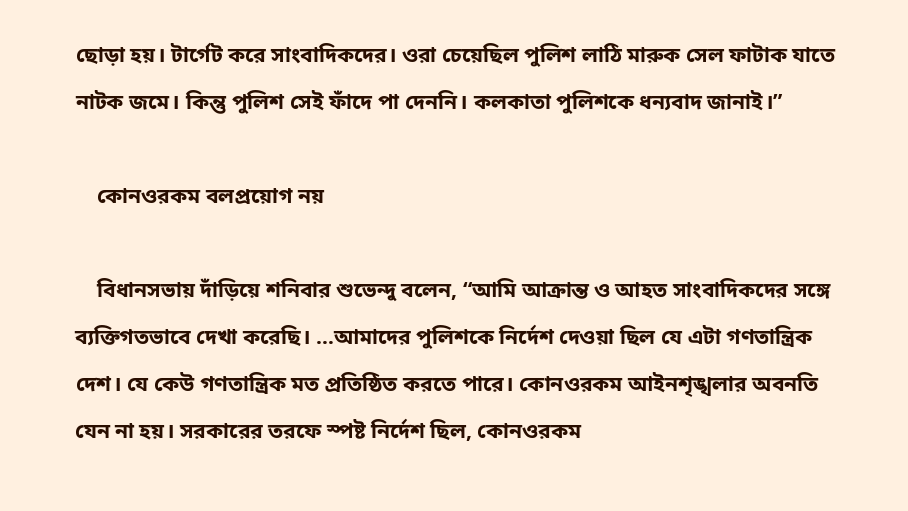ছোড়া হয়। টার্গেট করে সাংবাদিকদের। ওরা চেয়েছিল পুলিশ লাঠি মারুক সেল ফাটাক যাতে নাটক জমে। কিন্তু পুলিশ সেই ফাঁদে পা দেননি। কলকাতা পুলিশকে ধন্যবাদ জানাই।”

    কোনওরকম বলপ্রয়োগ নয়

    বিধানসভায় দাঁড়িয়ে শনিবার শুভেন্দু বলেন, “আমি আক্রান্ত ও আহত সাংবাদিকদের সঙ্গে ব্যক্তিগতভাবে দেখা করেছি। …আমাদের পুলিশকে নির্দেশ দেওয়া ছিল যে এটা গণতান্ত্রিক দেশ। যে কেউ গণতান্ত্রিক মত প্রতিষ্ঠিত করতে পারে। কোনওরকম আইনশৃঙ্খলার অবনতি যেন না হয়। সরকারের তরফে স্পষ্ট নির্দেশ ছিল, কোনওরকম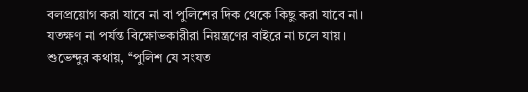বলপ্রয়োগ করা যাবে না বা পুলিশের দিক থেকে কিছু করা যাবে না। যতক্ষণ না পর্যন্ত বিক্ষোভকারীরা নিয়ন্ত্রণের বাইরে না চলে যায়। শুভেন্দুর কথায়, ‘‘পুলিশ যে সংযত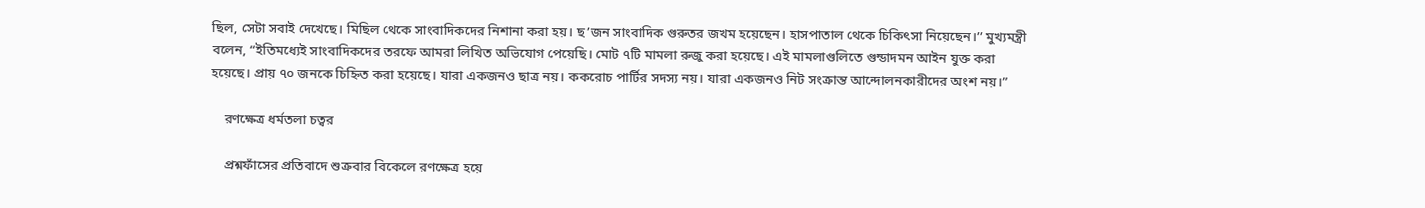ছিল, সেটা সবাই দেখেছে। মিছিল থেকে সাংবাদিকদের নিশানা করা হয়। ছ’জন সাংবাদিক গুরুতর জখম হয়েছেন। হাসপাতাল থেকে চিকিৎসা নিয়েছেন।’’ মুখ্যমন্ত্রী বলেন, “ইতিমধ্যেই সাংবাদিকদের তরফে আমরা লিখিত অভিযোগ পেয়েছি। মোট ৭টি মামলা রুজু করা হয়েছে। এই মামলাগুলিতে গুন্ডাদমন আইন যুক্ত করা হয়েছে। প্রায় ৭০ জনকে চিহ্নিত করা হয়েছে। যারা একজনও ছাত্র নয়। ককরোচ পার্টির সদস্য নয়। যারা একজনও নিট সংক্রান্ত আন্দোলনকারীদের অংশ নয়।”

    রণক্ষেত্র ধর্মতলা চত্বর

    প্রশ্নফাঁসের প্রতিবাদে শুক্রবার বিকেলে রণক্ষেত্র হয়ে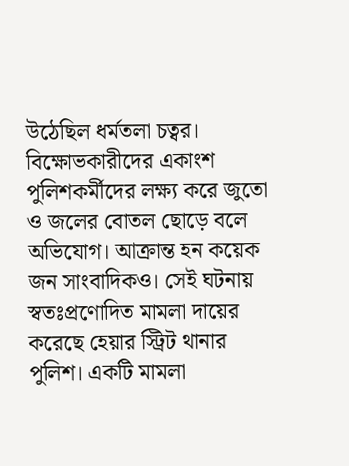উঠেছিল ধর্মতলা চত্বর। বিক্ষোভকারীদের একাংশ পুলিশকর্মীদের লক্ষ্য করে জুতো ও জলের বোতল ছোড়ে বলে অভিযোগ। আক্রান্ত হন কয়েক জন সাংবাদিকও। সেই ঘটনায় স্বতঃপ্রণোদিত মামলা দায়ের করেছে হেয়ার স্ট্রিট থানার পুলিশ। একটি মামলা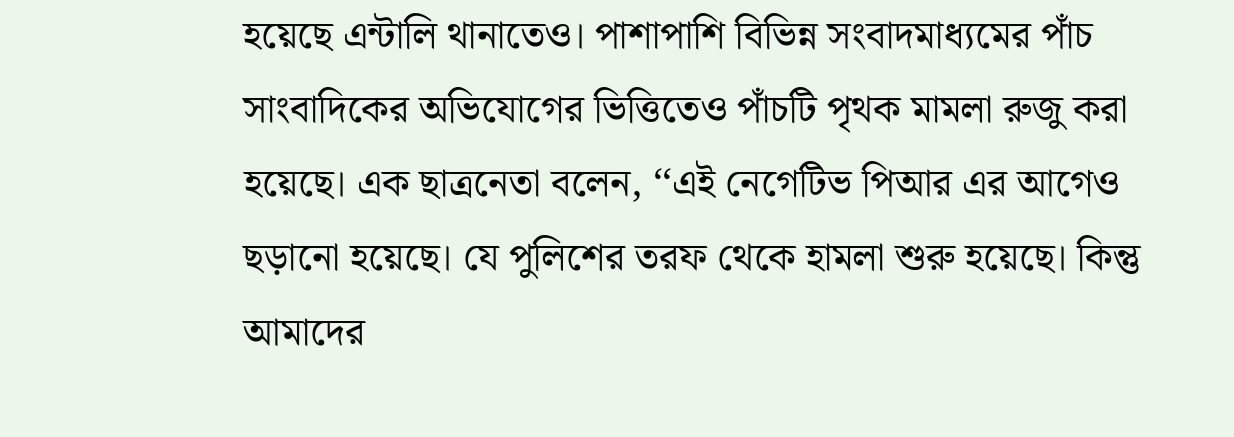হয়েছে এন্টালি থানাতেও। পাশাপাশি বিভিন্ন সংবাদমাধ্যমের পাঁচ সাংবাদিকের অভিযোগের ভিত্তিতেও পাঁচটি পৃথক মামলা রুজু করা হয়েছে। এক ছাত্রনেতা বলেন, ‘‘এই নেগেটিভ পিআর এর আগেও ছড়ানো হয়েছে। যে পুলিশের তরফ থেকে হামলা শুরু হয়েছে। কিন্তু আমাদের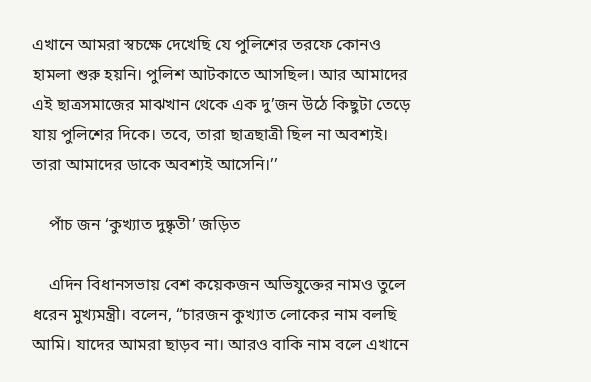এখানে আমরা স্বচক্ষে দেখেছি যে পুলিশের তরফে কোনও হামলা শুরু হয়নি। পুলিশ আটকাতে আসছিল। আর আমাদের এই ছাত্রসমাজের মাঝখান থেকে এক দু’জন উঠে কিছুটা তেড়ে যায় পুলিশের দিকে। তবে, তারা ছাত্রছাত্রী ছিল না অবশ্যই। তারা আমাদের ডাকে অবশ্যই আসেনি।’’

    পাঁচ জন ‘কুখ্যাত দুষ্কৃতী’ জড়িত

    এদিন বিধানসভায় বেশ কয়েকজন অভিযুক্তের নামও তুলে ধরেন মুখ্যমন্ত্রী। বলেন, “চারজন কুখ্যাত লোকের নাম বলছি আমি। যাদের আমরা ছাড়ব না। আরও বাকি নাম বলে এখানে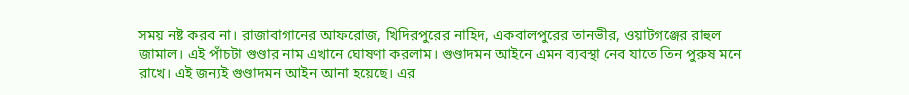সময় নষ্ট করব না। রাজাবাগানের আফরোজ, খিদিরপুরের নাহিদ, একবালপুরের তানভীর, ওয়াটগঞ্জের রাহুল জামাল। এই পাঁচটা গুণ্ডার নাম এখানে ঘোষণা করলাম। গুণ্ডাদমন আইনে এমন ব্যবস্থা নেব যাতে তিন পুরুষ মনে রাখে। এই জন্যই গুণ্ডাদমন আইন আনা হয়েছে। এর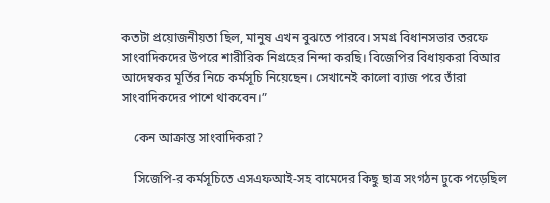কতটা প্রয়োজনীয়তা ছিল, মানুষ এখন বুঝতে পারবে। সমগ্র বিধানসভার তরফে সাংবাদিকদের উপরে শারীরিক নিগ্রহের নিন্দা করছি। বিজেপির বিধায়করা বিআর আদেম্বকর মূর্তির নিচে কর্মসূচি নিয়েছেন। সেখানেই কালো ব্যাজ পরে তাঁরা সাংবাদিকদের পাশে থাকবেন।”

    কেন আক্রান্ত সাংবাদিকরা?

    সিজেপি-র কর্মসূচিতে এসএফআই-সহ বামেদের কিছু ছাত্র সংগঠন ঢুকে পড়েছিল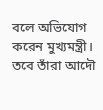বলে অভিযোগ করেন মুখ্যমন্ত্রী। তবে তাঁরা আদৌ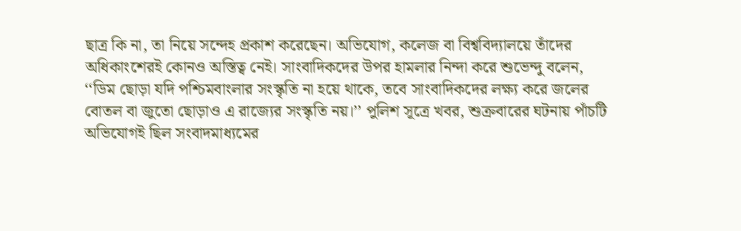ছাত্র কি না, তা নিয়ে সন্দেহ প্রকাশ করেছেন। অভিযোগ, কলেজ বা বিশ্ববিদ্যালয়ে তাঁদের অধিকাংশেরই কোনও অস্তিত্ব নেই। সাংবাদিকদের উপর হামলার নিন্দা করে শুভেন্দু বলেন, ‘‘ডিম ছোড়া যদি পশ্চিমবাংলার সংস্কৃতি না হয়ে থাকে, তবে সাংবাদিকদের লক্ষ্য করে জলের বোতল বা জুতো ছোড়াও এ রাজ্যের সংস্কৃতি নয়।’’ পুলিশ সূত্রে খবর, শুক্রবারের ঘটনায় পাঁচটি অভিযোগই ছিল সংবাদমাধ্যমের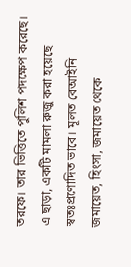তরফে। তার ভিত্তিতে পুলিশ পদক্ষেপ করেছে। এ ছাড়া, একটি মামলা রুজু করা হয়েছে স্বতঃপ্রণোদিত ভাবে। মূলত বেআইনি জমায়েত, হিংসা, জমায়েত থেকে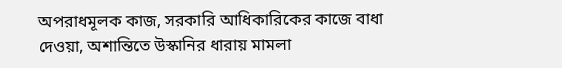অপরাধমূলক কাজ, সরকারি আধিকারিকের কাজে বাধা দেওয়া, অশান্তিতে উস্কানির ধারায় মামলা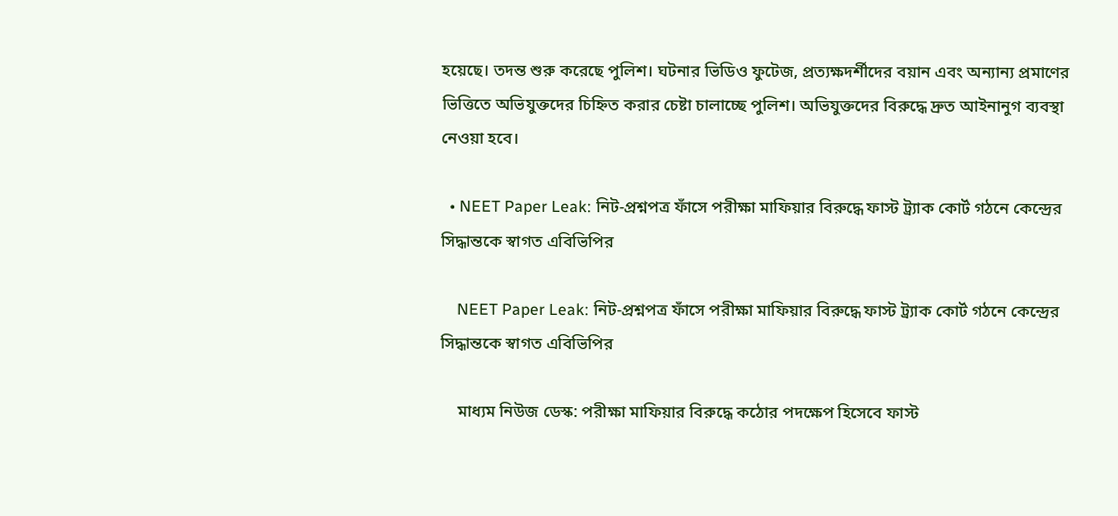হয়েছে। তদন্ত শুরু করেছে পুলিশ। ঘটনার ভিডিও ফুটেজ, প্রত্যক্ষদর্শীদের বয়ান এবং অন্যান্য প্রমাণের ভিত্তিতে অভিযুক্তদের চিহ্নিত করার চেষ্টা চালাচ্ছে পুলিশ। অভিযুক্তদের বিরুদ্ধে দ্রুত আইনানুগ ব্যবস্থা নেওয়া হবে।

  • NEET Paper Leak: নিট-প্রশ্নপত্র ফাঁসে পরীক্ষা মাফিয়ার বিরুদ্ধে ফাস্ট ট্র্যাক কোর্ট গঠনে কেন্দ্রের সিদ্ধান্তকে স্বাগত এবিভিপির

    NEET Paper Leak: নিট-প্রশ্নপত্র ফাঁসে পরীক্ষা মাফিয়ার বিরুদ্ধে ফাস্ট ট্র্যাক কোর্ট গঠনে কেন্দ্রের সিদ্ধান্তকে স্বাগত এবিভিপির

    মাধ্যম নিউজ ডেস্ক: পরীক্ষা মাফিয়ার বিরুদ্ধে কঠোর পদক্ষেপ হিসেবে ফাস্ট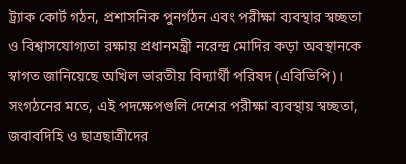ট্র্যাক কোর্ট গঠন, প্রশাসনিক পুনর্গঠন এবং পরীক্ষা ব্যবস্থার স্বচ্ছতা ও বিশ্বাসযোগ্যতা রক্ষায় প্রধানমন্ত্রী নরেন্দ্র মোদির কড়া অবস্থানকে স্বাগত জানিয়েছে অখিল ভারতীয় বিদ্যার্থী পরিষদ (এবিভিপি)। সংগঠনের মতে, এই পদক্ষেপগুলি দেশের পরীক্ষা ব্যবস্থায় স্বচ্ছতা, জবাবদিহি ও ছাত্রছাত্রীদের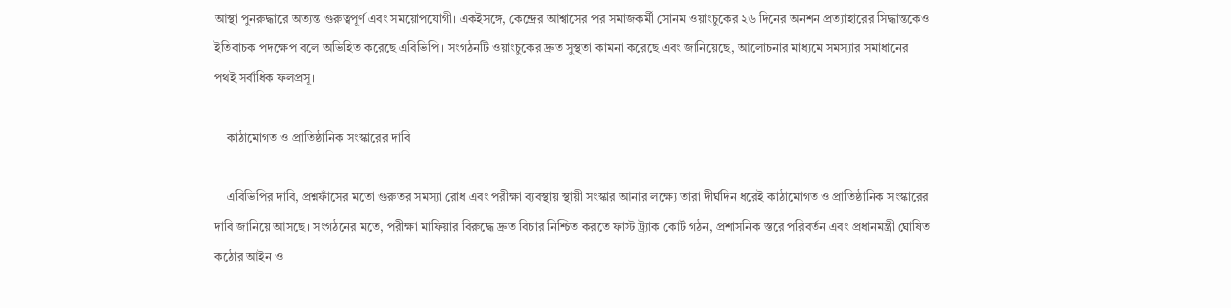আস্থা পুনরুদ্ধারে অত্যন্ত গুরুত্বপূর্ণ এবং সময়োপযোগী। একইসঙ্গে, কেন্দ্রের আশ্বাসের পর সমাজকর্মী সোনম ওয়াংচুকের ২৬ দিনের অনশন প্রত্যাহারের সিদ্ধান্তকেও ইতিবাচক পদক্ষেপ বলে অভিহিত করেছে এবিভিপি। সংগঠনটি ওয়াংচুকের দ্রুত সুস্থতা কামনা করেছে এবং জানিয়েছে, আলোচনার মাধ্যমে সমস্যার সমাধানের পথই সর্বাধিক ফলপ্রসূ।

    কাঠামোগত ও প্রাতিষ্ঠানিক সংস্কারের দাবি

    এবিভিপির দাবি, প্রশ্নফাঁসের মতো গুরুতর সমস্যা রোধ এবং পরীক্ষা ব্যবস্থায় স্থায়ী সংস্কার আনার লক্ষ্যে তারা দীর্ঘদিন ধরেই কাঠামোগত ও প্রাতিষ্ঠানিক সংস্কারের দাবি জানিয়ে আসছে। সংগঠনের মতে, পরীক্ষা মাফিয়ার বিরুদ্ধে দ্রুত বিচার নিশ্চিত করতে ফাস্ট ট্র্যাক কোর্ট গঠন, প্রশাসনিক স্তরে পরিবর্তন এবং প্রধানমন্ত্রী ঘোষিত কঠোর আইন ও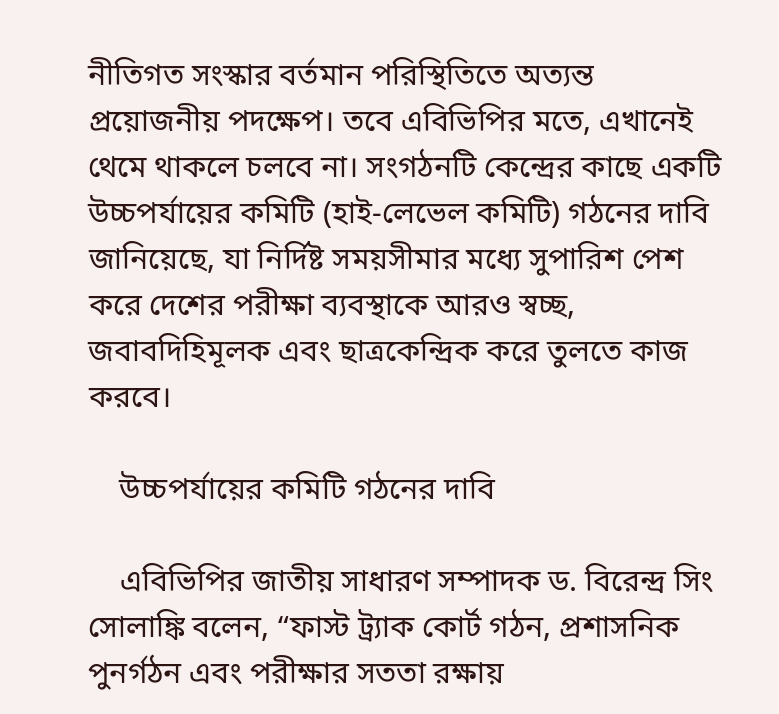নীতিগত সংস্কার বর্তমান পরিস্থিতিতে অত্যন্ত প্রয়োজনীয় পদক্ষেপ। তবে এবিভিপির মতে, এখানেই থেমে থাকলে চলবে না। সংগঠনটি কেন্দ্রের কাছে একটি উচ্চপর্যায়ের কমিটি (হাই-লেভেল কমিটি) গঠনের দাবি জানিয়েছে, যা নির্দিষ্ট সময়সীমার মধ্যে সুপারিশ পেশ করে দেশের পরীক্ষা ব্যবস্থাকে আরও স্বচ্ছ, জবাবদিহিমূলক এবং ছাত্রকেন্দ্রিক করে তুলতে কাজ করবে।

    উচ্চপর্যায়ের কমিটি গঠনের দাবি

    এবিভিপির জাতীয় সাধারণ সম্পাদক ড. বিরেন্দ্র সিং সোলাঙ্কি বলেন, “ফাস্ট ট্র্যাক কোর্ট গঠন, প্রশাসনিক পুনর্গঠন এবং পরীক্ষার সততা রক্ষায়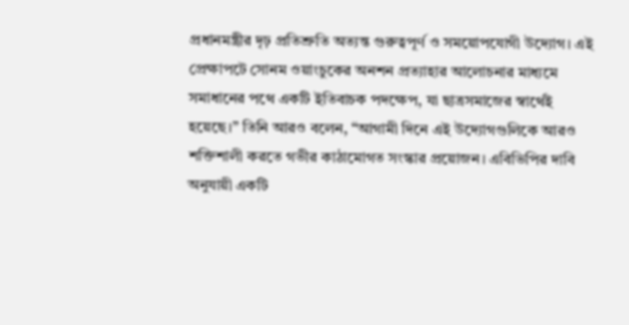প্রধানমন্ত্রীর দৃঢ় প্রতিশ্রুতি অত্যন্ত গুরুত্বপূর্ণ ও সময়োপযোগী উদ্যোগ। এই প্রেক্ষাপটে সোনম ওয়াংচুকের অনশন প্রত্যাহার আলোচনার মাধ্যমে সমাধানের পথে একটি ইতিবাচক পদক্ষেপ, যা ছাত্রসমাজের স্বার্থেই হয়েছে।” তিনি আরও বলেন, “আগামী দিনে এই উদ্যোগগুলিকে আরও শক্তিশালী করতে গভীর কাঠামোগত সংস্কার প্রয়োজন। এবিভিপির দাবি অনুযায়ী একটি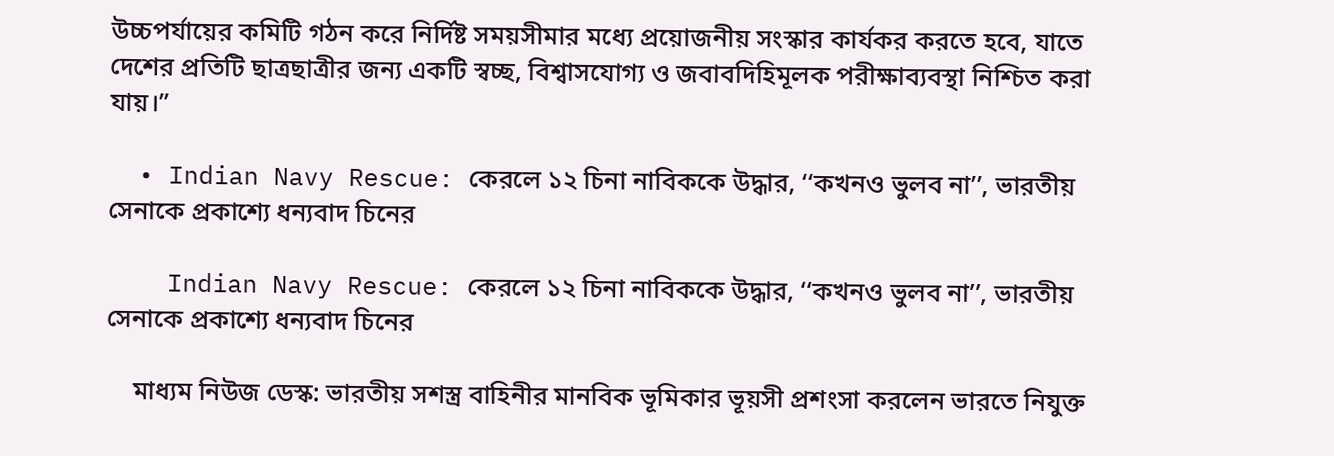উচ্চপর্যায়ের কমিটি গঠন করে নির্দিষ্ট সময়সীমার মধ্যে প্রয়োজনীয় সংস্কার কার্যকর করতে হবে, যাতে দেশের প্রতিটি ছাত্রছাত্রীর জন্য একটি স্বচ্ছ, বিশ্বাসযোগ্য ও জবাবদিহিমূলক পরীক্ষাব্যবস্থা নিশ্চিত করা যায়।”

  • Indian Navy Rescue: কেরলে ১২ চিনা নাবিককে উদ্ধার, ‘‘কখনও ভুলব না’’, ভারতীয় সেনাকে প্রকাশ্যে ধন্যবাদ চিনের

    Indian Navy Rescue: কেরলে ১২ চিনা নাবিককে উদ্ধার, ‘‘কখনও ভুলব না’’, ভারতীয় সেনাকে প্রকাশ্যে ধন্যবাদ চিনের

    মাধ্যম নিউজ ডেস্ক: ভারতীয় সশস্ত্র বাহিনীর মানবিক ভূমিকার ভূয়সী প্রশংসা করলেন ভারতে নিযুক্ত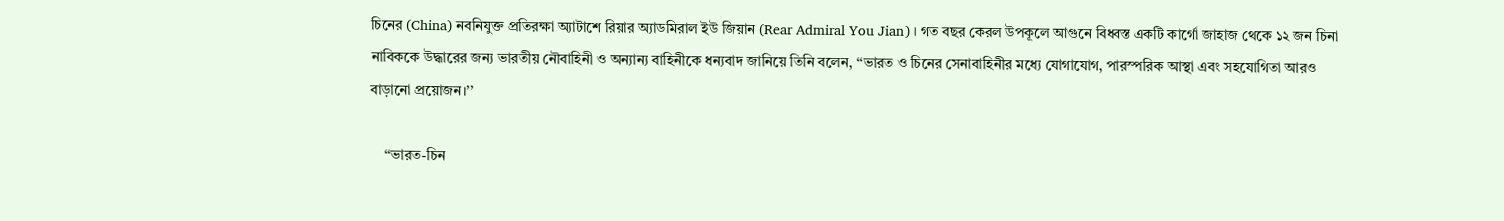চিনের (China) নবনিযুক্ত প্রতিরক্ষা অ্যাটাশে রিয়ার অ্যাডমিরাল ইউ জিয়ান (Rear Admiral You Jian)। গত বছর কেরল উপকূলে আগুনে বিধ্বস্ত একটি কার্গো জাহাজ থেকে ১২ জন চিনা নাবিককে উদ্ধারের জন্য ভারতীয় নৌবাহিনী ও অন্যান্য বাহিনীকে ধন্যবাদ জানিয়ে তিনি বলেন, ‘‘ভারত ও চিনের সেনাবাহিনীর মধ্যে যোগাযোগ, পারস্পরিক আস্থা এবং সহযোগিতা আরও বাড়ানো প্রয়োজন।’’

    ‘‘ভারত-চিন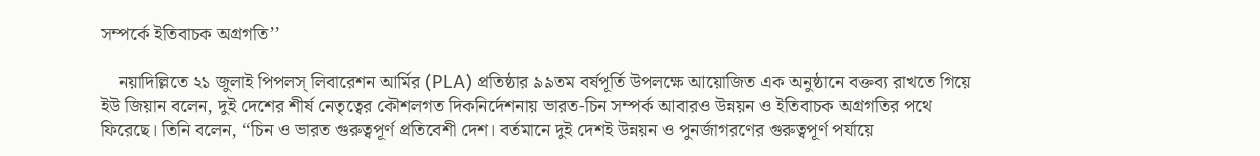সম্পর্কে ইতিবাচক অগ্রগতি’’

    নয়াদিল্লিতে ২১ জুলাই পিপলস্ লিবারেশন আর্মির (PLA) প্রতিষ্ঠার ৯৯তম বর্ষপূর্তি উপলক্ষে আয়োজিত এক অনুষ্ঠানে বক্তব্য রাখতে গিয়ে ইউ জিয়ান বলেন, দুই দেশের শীর্ষ নেতৃত্বের কৌশলগত দিকনির্দেশনায় ভারত-চিন সম্পর্ক আবারও উন্নয়ন ও ইতিবাচক অগ্রগতির পথে ফিরেছে। তিনি বলেন, ‘‘চিন ও ভারত গুরুত্বপূর্ণ প্রতিবেশী দেশ। বর্তমানে দুই দেশই উন্নয়ন ও পুনর্জাগরণের গুরুত্বপূর্ণ পর্যায়ে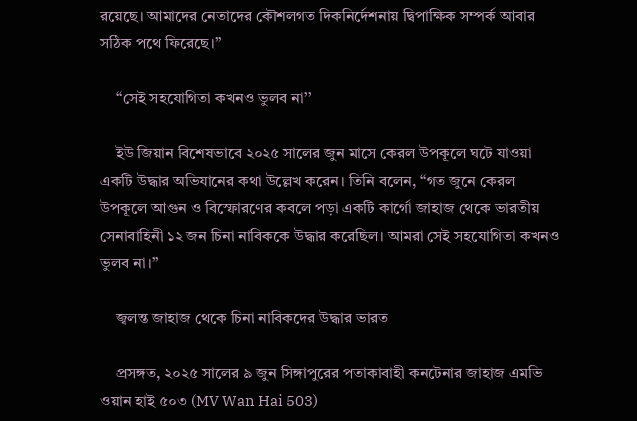রয়েছে। আমাদের নেতাদের কৌশলগত দিকনির্দেশনায় দ্বিপাক্ষিক সম্পর্ক আবার সঠিক পথে ফিরেছে।’’

    ‘‘সেই সহযোগিতা কখনও ভুলব না’’

    ইউ জিয়ান বিশেষভাবে ২০২৫ সালের জুন মাসে কেরল উপকূলে ঘটে যাওয়া একটি উদ্ধার অভিযানের কথা উল্লেখ করেন। তিনি বলেন, ‘‘গত জুনে কেরল উপকূলে আগুন ও বিস্ফোরণের কবলে পড়া একটি কার্গো জাহাজ থেকে ভারতীয় সেনাবাহিনী ১২ জন চিনা নাবিককে উদ্ধার করেছিল। আমরা সেই সহযোগিতা কখনও ভুলব না।’’

    জ্বলন্ত জাহাজ থেকে চিনা নাবিকদের উদ্ধার ভারত

    প্রসঙ্গত, ২০২৫ সালের ৯ জুন সিঙ্গাপুরের পতাকাবাহী কনটেনার জাহাজ এমভি ওয়ান হাই ৫০৩ (MV Wan Hai 503)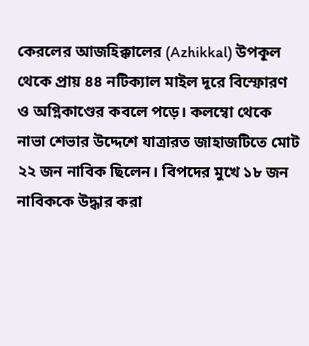কেরলের আজহিক্কালের (Azhikkal) উপকূল থেকে প্রায় ৪৪ নটিক্যাল মাইল দূরে বিস্ফোরণ ও অগ্নিকাণ্ডের কবলে পড়ে। কলম্বো থেকে নাভা শেভার উদ্দেশে যাত্রারত জাহাজটিতে মোট ২২ জন নাবিক ছিলেন। বিপদের মুখে ১৮ জন নাবিককে উদ্ধার করা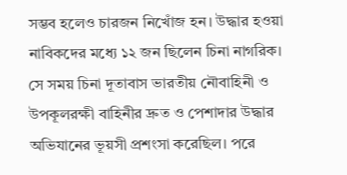সম্ভব হলেও চারজন নিখোঁজ হন। উদ্ধার হওয়া নাবিকদের মধ্যে ১২ জন ছিলেন চিনা নাগরিক। সে সময় চিনা দূতাবাস ভারতীয় নৌবাহিনী ও উপকূলরক্ষী বাহিনীর দ্রুত ও পেশাদার উদ্ধার অভিযানের ভূয়সী প্রশংসা করেছিল। পরে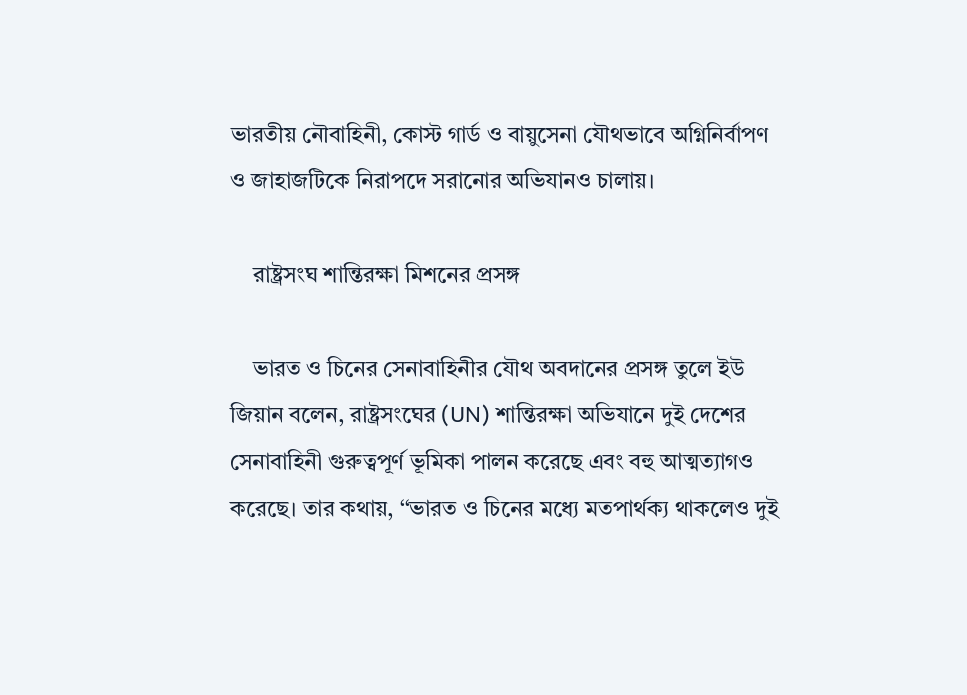ভারতীয় নৌবাহিনী, কোস্ট গার্ড ও বায়ুসেনা যৌথভাবে অগ্নিনির্বাপণ ও জাহাজটিকে নিরাপদে সরানোর অভিযানও চালায়।

    রাষ্ট্রসংঘ শান্তিরক্ষা মিশনের প্রসঙ্গ

    ভারত ও চিনের সেনাবাহিনীর যৌথ অবদানের প্রসঙ্গ তুলে ইউ জিয়ান বলেন, রাষ্ট্রসংঘের (UN) শান্তিরক্ষা অভিযানে দুই দেশের সেনাবাহিনী গুরুত্বপূর্ণ ভূমিকা পালন করেছে এবং বহু আত্মত্যাগও করেছে। তার কথায়, ‘‘ভারত ও চিনের মধ্যে মতপার্থক্য থাকলেও দুই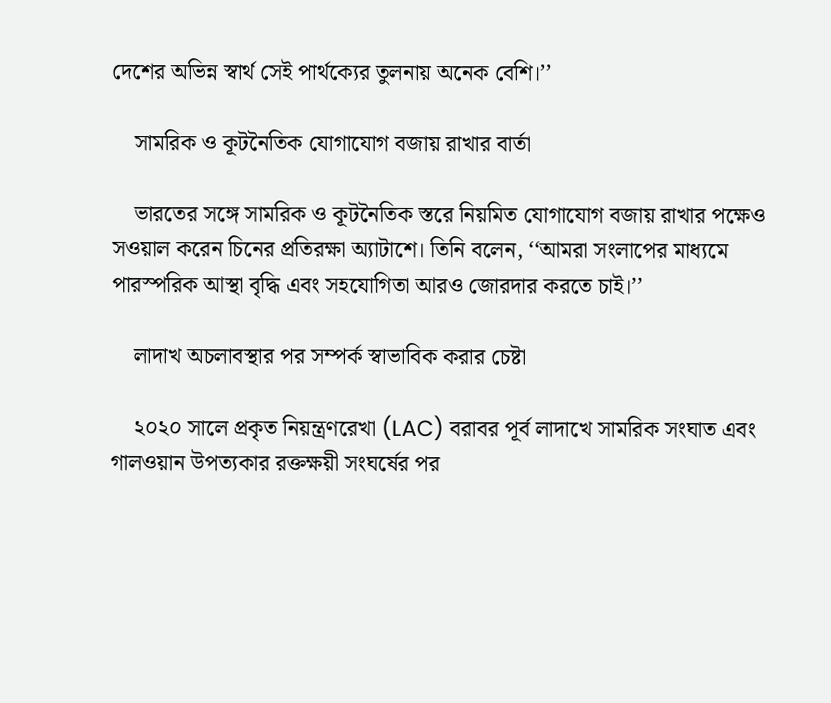দেশের অভিন্ন স্বার্থ সেই পার্থক্যের তুলনায় অনেক বেশি।’’

    সামরিক ও কূটনৈতিক যোগাযোগ বজায় রাখার বার্তা

    ভারতের সঙ্গে সামরিক ও কূটনৈতিক স্তরে নিয়মিত যোগাযোগ বজায় রাখার পক্ষেও সওয়াল করেন চিনের প্রতিরক্ষা অ্যাটাশে। তিনি বলেন, ‘‘আমরা সংলাপের মাধ্যমে পারস্পরিক আস্থা বৃদ্ধি এবং সহযোগিতা আরও জোরদার করতে চাই।’’

    লাদাখ অচলাবস্থার পর সম্পর্ক স্বাভাবিক করার চেষ্টা

    ২০২০ সালে প্রকৃত নিয়ন্ত্রণরেখা (LAC) বরাবর পূর্ব লাদাখে সামরিক সংঘাত এবং গালওয়ান উপত্যকার রক্তক্ষয়ী সংঘর্ষের পর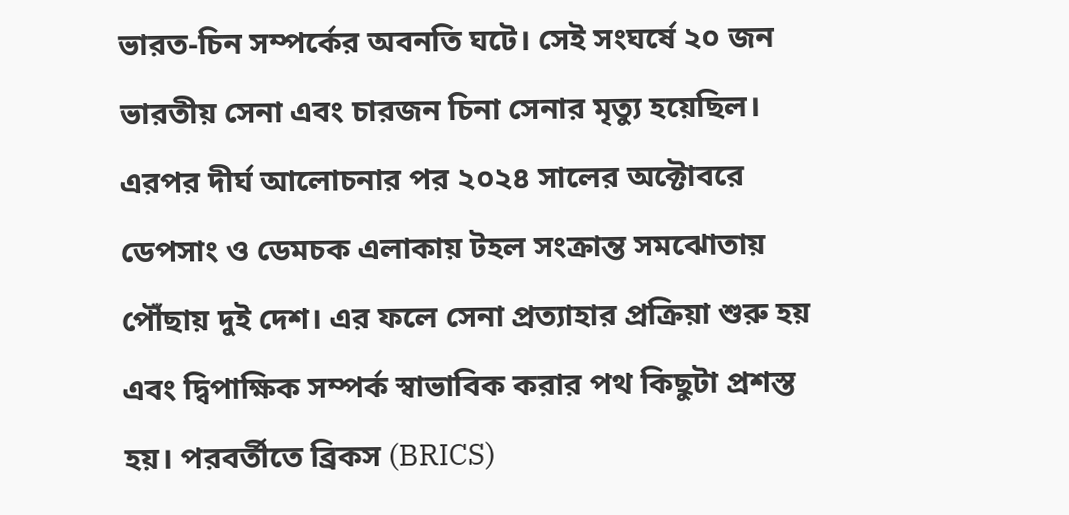ভারত-চিন সম্পর্কের অবনতি ঘটে। সেই সংঘর্ষে ২০ জন ভারতীয় সেনা এবং চারজন চিনা সেনার মৃত্যু হয়েছিল। এরপর দীর্ঘ আলোচনার পর ২০২৪ সালের অক্টোবরে ডেপসাং ও ডেমচক এলাকায় টহল সংক্রান্ত সমঝোতায় পৌঁছায় দুই দেশ। এর ফলে সেনা প্রত্যাহার প্রক্রিয়া শুরু হয় এবং দ্বিপাক্ষিক সম্পর্ক স্বাভাবিক করার পথ কিছুটা প্রশস্ত হয়। পরবর্তীতে ব্রিকস (BRICS)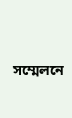সম্মেলনে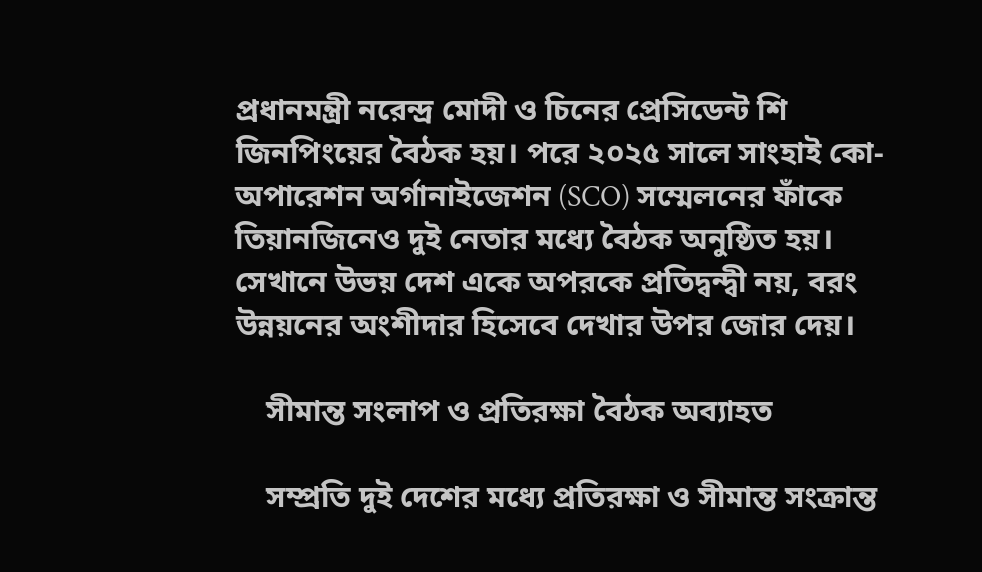প্রধানমন্ত্রী নরেন্দ্র মোদী ও চিনের প্রেসিডেন্ট শি জিনপিংয়ের বৈঠক হয়। পরে ২০২৫ সালে সাংহাই কো-অপারেশন অর্গানাইজেশন (SCO) সম্মেলনের ফাঁকে তিয়ানজিনেও দুই নেতার মধ্যে বৈঠক অনুষ্ঠিত হয়। সেখানে উভয় দেশ একে অপরকে প্রতিদ্বন্দ্বী নয়, বরং উন্নয়নের অংশীদার হিসেবে দেখার উপর জোর দেয়।

    সীমান্ত সংলাপ ও প্রতিরক্ষা বৈঠক অব্যাহত

    সম্প্রতি দুই দেশের মধ্যে প্রতিরক্ষা ও সীমান্ত সংক্রান্ত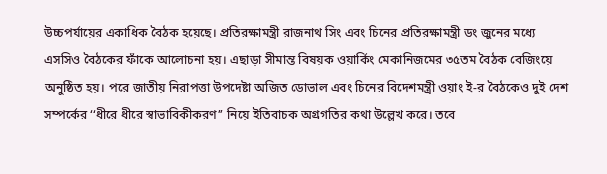উচ্চপর্যায়ের একাধিক বৈঠক হয়েছে। প্রতিরক্ষামন্ত্রী রাজনাথ সিং এবং চিনের প্রতিরক্ষামন্ত্রী ডং জুনের মধ্যে এসসিও বৈঠকের ফাঁকে আলোচনা হয়। এছাড়া সীমান্ত বিষয়ক ওয়ার্কিং মেকানিজমের ৩৫তম বৈঠক বেজিংয়ে অনুষ্ঠিত হয়। পরে জাতীয় নিরাপত্তা উপদেষ্টা অজিত ডোভাল এবং চিনের বিদেশমন্ত্রী ওয়াং ই-র বৈঠকেও দুই দেশ সম্পর্কের ‘‘ধীরে ধীরে স্বাভাবিকীকরণ’’ নিয়ে ইতিবাচক অগ্রগতির কথা উল্লেখ করে। তবে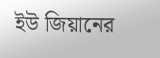ইউ জিয়ানের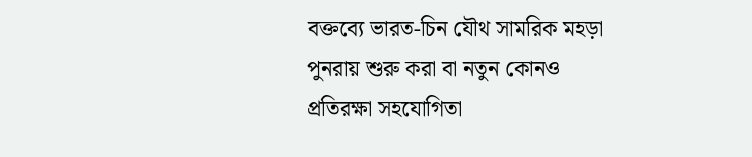বক্তব্যে ভারত-চিন যৌথ সামরিক মহড়া পুনরায় শুরু করা বা নতুন কোনও প্রতিরক্ষা সহযোগিতা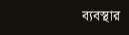ব্যবস্থার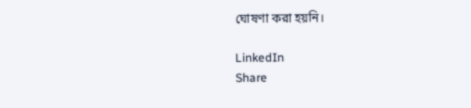ঘোষণা করা হয়নি।

LinkedIn
Share